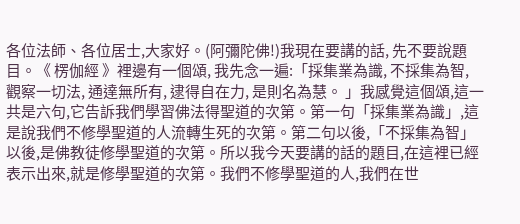各位法師、各位居士,大家好。(阿彌陀佛!)我現在要講的話, 先不要說題目。《 楞伽經 》裡邊有一個頌, 我先念一遍:「採集業為識, 不採集為智, 觀察一切法, 通達無所有, 逮得自在力, 是則名為慧。 」我感覺這個頌,這一共是六句,它告訴我們學習佛法得聖道的次第。第一句「採集業為識」,這是說我們不修學聖道的人流轉生死的次第。第二句以後,「不採集為智」以後,是佛教徒修學聖道的次第。所以我今天要講的話的題目,在這裡已經表示出來,就是修學聖道的次第。我們不修學聖道的人,我們在世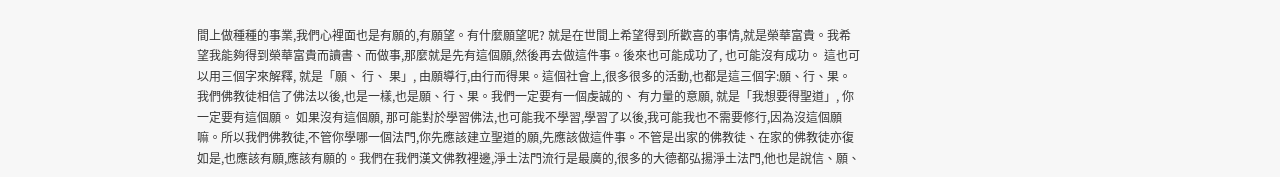間上做種種的事業,我們心裡面也是有願的,有願望。有什麼願望呢? 就是在世間上希望得到所歡喜的事情,就是榮華富貴。我希望我能夠得到榮華富貴而讀書、而做事,那麼就是先有這個願,然後再去做這件事。後來也可能成功了, 也可能沒有成功。 這也可以用三個字來解釋, 就是「願、 行、 果」, 由願導行,由行而得果。這個社會上,很多很多的活動,也都是這三個字:願、行、果。我們佛教徒相信了佛法以後,也是一樣,也是願、行、果。我們一定要有一個虔誠的、 有力量的意願, 就是「我想要得聖道」, 你一定要有這個願。 如果沒有這個願, 那可能對於學習佛法,也可能我不學習,學習了以後,我可能我也不需要修行,因為沒這個願嘛。所以我們佛教徒,不管你學哪一個法門,你先應該建立聖道的願,先應該做這件事。不管是出家的佛教徒、在家的佛教徒亦復如是,也應該有願,應該有願的。我們在我們漢文佛教裡邊,淨土法門流行是最廣的,很多的大德都弘揚淨土法門,他也是說信、願、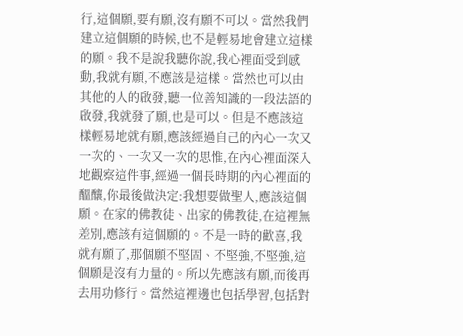行,這個願,要有願,沒有願不可以。當然我們建立這個願的時候,也不是輕易地會建立這樣的願。我不是說我聽你說,我心裡面受到感動,我就有願,不應該是這樣。當然也可以由其他的人的啟發,聽一位善知識的一段法語的啟發,我就發了願,也是可以。但是不應該這樣輕易地就有願,應該經過自己的內心一次又一次的、一次又一次的思惟,在內心裡面深入地觀察這件事,經過一個長時期的內心裡面的醞釀,你最後做決定:我想要做聖人,應該這個願。在家的佛教徒、出家的佛教徒,在這裡無差別,應該有這個願的。不是一時的歡喜,我就有願了,那個願不堅固、不堅強,不堅強,這個願是沒有力量的。所以先應該有願,而後再去用功修行。當然這裡邊也包括學習,包括對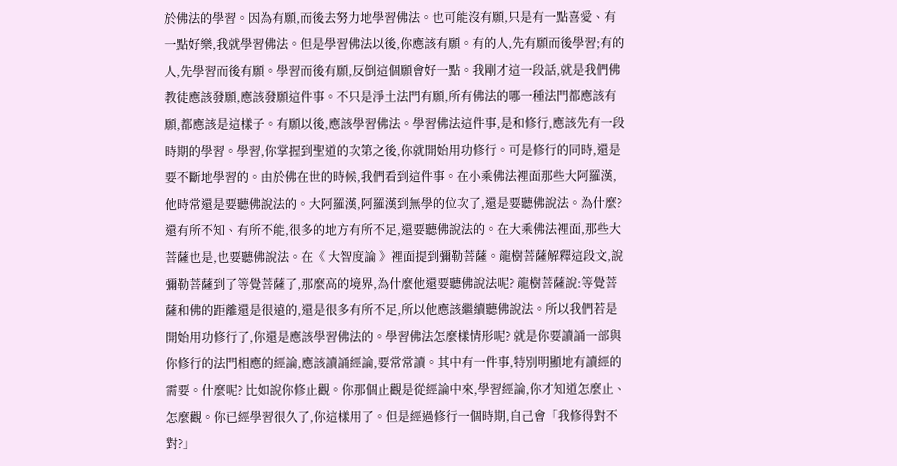於佛法的學習。因為有願,而後去努力地學習佛法。也可能沒有願,只是有一點喜愛、有一點好樂,我就學習佛法。但是學習佛法以後,你應該有願。有的人,先有願而後學習;有的人,先學習而後有願。學習而後有願,反倒這個願會好一點。我剛才這一段話,就是我們佛教徒應該發願,應該發願這件事。不只是淨土法門有願,所有佛法的哪一種法門都應該有願,都應該是這樣子。有願以後,應該學習佛法。學習佛法這件事,是和修行,應該先有一段時期的學習。學習,你掌握到聖道的次第之後,你就開始用功修行。可是修行的同時,還是要不斷地學習的。由於佛在世的時候,我們看到這件事。在小乘佛法裡面那些大阿羅漢,他時常還是要聽佛說法的。大阿羅漢,阿羅漢到無學的位次了,還是要聽佛說法。為什麼? 還有所不知、有所不能,很多的地方有所不足,還要聽佛說法的。在大乘佛法裡面,那些大菩薩也是,也要聽佛說法。在《 大智度論 》裡面提到彌勒菩薩。龍樹菩薩解釋這段文,說彌勒菩薩到了等覺菩薩了,那麼高的境界,為什麼他還要聽佛說法呢? 龍樹菩薩說:等覺菩薩和佛的距離還是很遠的,還是很多有所不足,所以他應該繼續聽佛說法。所以我們若是開始用功修行了,你還是應該學習佛法的。學習佛法怎麼樣情形呢? 就是你要讀誦一部與你修行的法門相應的經論,應該讀誦經論,要常常讀。其中有一件事,特別明顯地有讀經的需要。什麼呢? 比如說你修止觀。你那個止觀是從經論中來,學習經論,你才知道怎麼止、怎麼觀。你已經學習很久了,你這樣用了。但是經過修行一個時期,自己會「我修得對不對?」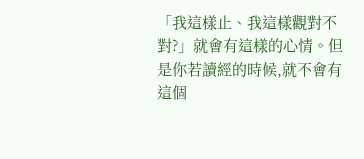「我這樣止、我這樣觀對不對?」就會有這樣的心情。但是你若讀經的時候,就不會有這個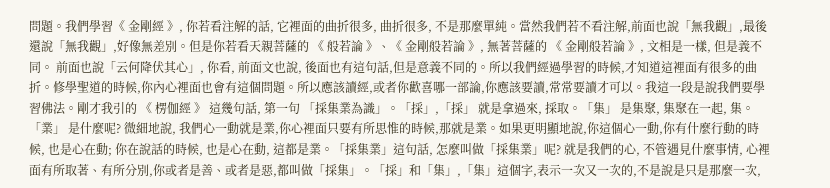問題。我們學習《 金剛經 》, 你若看注解的話, 它裡面的曲折很多, 曲折很多, 不是那麼單純。當然我們若不看注解,前面也說「無我觀」,最後還說「無我觀」,好像無差別。但是你若看天親菩薩的 《 般若論 》、《 金剛般若論 》, 無著菩薩的 《 金剛般若論 》, 文相是一樣, 但是義不同。 前面也說「云何降伏其心」, 你看, 前面文也說, 後面也有這句話,但是意義不同的。所以我們經過學習的時候,才知道這裡面有很多的曲折。修學聖道的時候,你內心裡面也會有這個問題。所以應該讀經,或者你歡喜哪一部論,你應該要讀,常常要讀才可以。我這一段是說我們要學習佛法。剛才我引的 《 楞伽經 》 這幾句話, 第一句 「採集業為識」。「採」,「採」 就是拿過來, 採取。「集」 是集聚, 集聚在一起, 集。「業」 是什麼呢? 微細地說, 我們心一動就是業,你心裡面只要有所思惟的時候,那就是業。如果更明顯地說,你這個心一動,你有什麼行動的時候, 也是心在動; 你在說話的時候, 也是心在動, 這都是業。「採集業」這句話, 怎麼叫做「採集業」呢? 就是我們的心, 不管遇見什麼事情, 心裡面有所取著、有所分別,你或者是善、或者是惡,都叫做「採集」。「採」和「集」,「集」這個字,表示一次又一次的,不是說是只是那麼一次,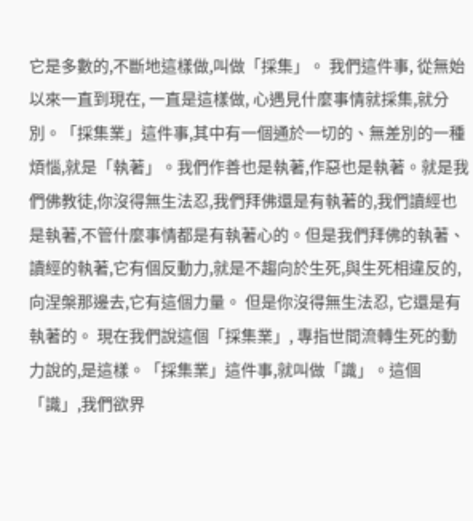它是多數的,不斷地這樣做,叫做「採集」。 我們這件事, 從無始以來一直到現在, 一直是這樣做, 心遇見什麼事情就採集,就分別。「採集業」這件事,其中有一個通於一切的、無差別的一種煩惱,就是「執著」。我們作善也是執著,作惡也是執著。就是我們佛教徒,你沒得無生法忍,我們拜佛還是有執著的,我們讀經也是執著,不管什麼事情都是有執著心的。但是我們拜佛的執著、讀經的執著,它有個反動力,就是不趨向於生死,與生死相違反的,向涅槃那邊去,它有這個力量。 但是你沒得無生法忍, 它還是有執著的。 現在我們說這個「採集業」, 專指世間流轉生死的動力說的,是這樣。「採集業」這件事,就叫做「識」。這個「識」,我們欲界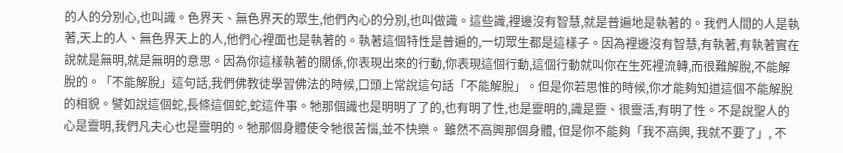的人的分別心,也叫識。色界天、無色界天的眾生,他們內心的分別,也叫做識。這些識,裡邊沒有智慧,就是普遍地是執著的。我們人間的人是執著,天上的人、無色界天上的人,他們心裡面也是執著的。執著這個特性是普遍的,一切眾生都是這樣子。因為裡邊沒有智慧,有執著,有執著實在說就是無明,就是無明的意思。因為你這樣執著的關係,你表現出來的行動,你表現這個行動,這個行動就叫你在生死裡流轉,而很難解脫,不能解脫的。「不能解脫」這句話,我們佛教徒學習佛法的時候,口頭上常說這句話「不能解脫」。但是你若思惟的時候,你才能夠知道這個不能解脫的相貌。譬如說這個蛇,長條這個蛇,蛇這件事。牠那個識也是明明了了的,也有明了性,也是靈明的,識是靈、很靈活,有明了性。不是說聖人的心是靈明,我們凡夫心也是靈明的。牠那個身體使令牠很苦惱,並不快樂。 雖然不高興那個身體, 但是你不能夠「我不高興, 我就不要了」, 不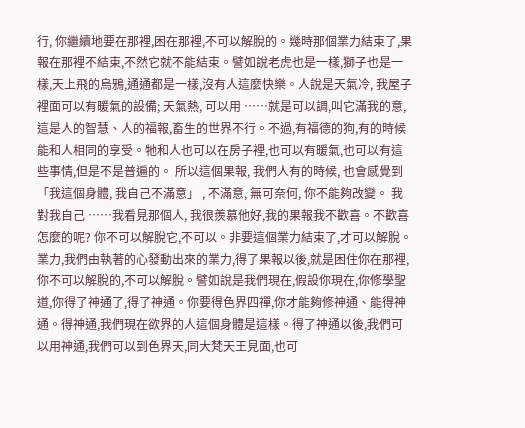行, 你繼續地要在那裡,困在那裡,不可以解脫的。幾時那個業力結束了,果報在那裡不結束,不然它就不能結束。譬如說老虎也是一樣,獅子也是一樣,天上飛的烏鴉,通通都是一樣,沒有人這麼快樂。人說是天氣冷, 我屋子裡面可以有暖氣的設備; 天氣熱, 可以用 ⋯⋯就是可以調,叫它滿我的意,這是人的智慧、人的福報,畜生的世界不行。不過,有福德的狗,有的時候能和人相同的享受。牠和人也可以在房子裡,也可以有暖氣,也可以有這些事情,但是不是普遍的。 所以這個果報, 我們人有的時候, 也會感覺到「我這個身體, 我自己不滿意」 , 不滿意, 無可奈何, 你不能夠改變。 我對我自己 ⋯⋯我看見那個人, 我很羨慕他好,我的果報我不歡喜。不歡喜怎麼的呢? 你不可以解脫它,不可以。非要這個業力結束了,才可以解脫。業力,我們由執著的心發動出來的業力,得了果報以後,就是困住你在那裡,你不可以解脫的,不可以解脫。譬如說是我們現在,假設你現在,你修學聖道,你得了神通了,得了神通。你要得色界四禪,你才能夠修神通、能得神通。得神通,我們現在欲界的人這個身體是這樣。得了神通以後,我們可以用神通,我們可以到色界天,同大梵天王見面,也可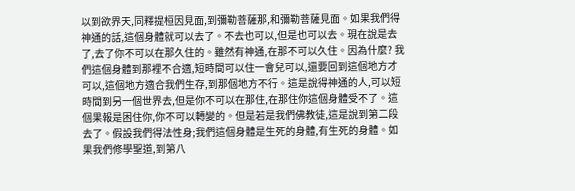以到欲界天,同釋提桓因見面,到彌勒菩薩那,和彌勒菩薩見面。如果我們得神通的話,這個身體就可以去了。不去也可以,但是也可以去。現在說是去了,去了你不可以在那久住的。雖然有神通,在那不可以久住。因為什麼? 我們這個身體到那裡不合適,短時間可以住一會兒可以,還要回到這個地方才可以,這個地方適合我們生存,到那個地方不行。這是說得神通的人,可以短時間到另一個世界去,但是你不可以在那住,在那住你這個身體受不了。這個果報是困住你,你不可以轉變的。但是若是我們佛教徒,這是說到第二段去了。假設我們得法性身;我們這個身體是生死的身體,有生死的身體。如果我們修學聖道,到第八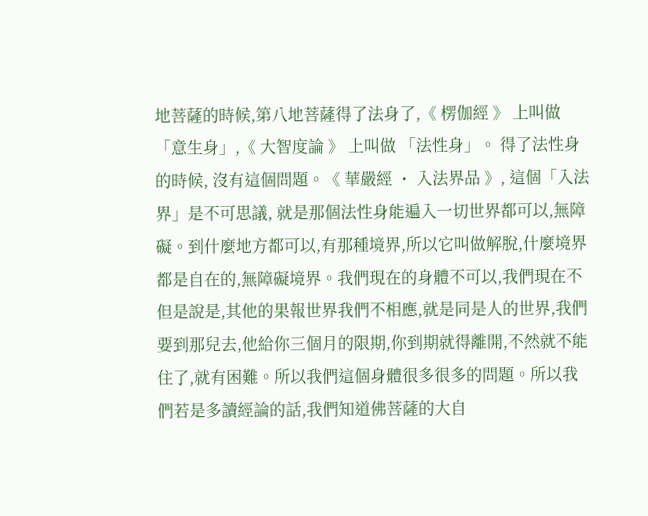地菩薩的時候,第八地菩薩得了法身了,《 楞伽經 》 上叫做 「意生身」,《 大智度論 》 上叫做 「法性身」。 得了法性身的時候, 沒有這個問題。《 華嚴經 ・ 入法界品 》, 這個「入法界」是不可思議, 就是那個法性身能遍入一切世界都可以,無障礙。到什麼地方都可以,有那種境界,所以它叫做解脫,什麼境界都是自在的,無障礙境界。我們現在的身體不可以,我們現在不但是說是,其他的果報世界我們不相應,就是同是人的世界,我們要到那兒去,他給你三個月的限期,你到期就得離開,不然就不能住了,就有困難。所以我們這個身體很多很多的問題。所以我們若是多讀經論的話,我們知道佛菩薩的大自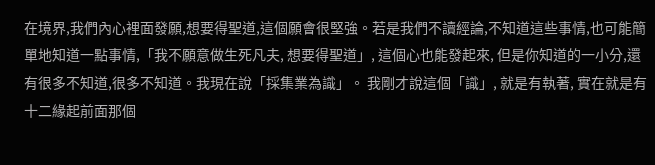在境界,我們內心裡面發願,想要得聖道,這個願會很堅強。若是我們不讀經論,不知道這些事情,也可能簡單地知道一點事情,「我不願意做生死凡夫, 想要得聖道」, 這個心也能發起來, 但是你知道的一小分,還有很多不知道,很多不知道。我現在說「採集業為識」。 我剛才說這個「識」, 就是有執著, 實在就是有十二緣起前面那個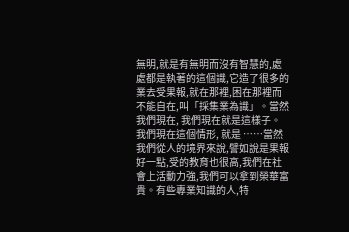無明,就是有無明而沒有智慧的,處處都是執著的這個識,它造了很多的業去受果報,就在那裡,困在那裡而不能自在,叫「採集業為識」。當然我們現在, 我們現在就是這樣子。 我們現在這個情形, 就是 ⋯⋯當然我們從人的境界來說,譬如說是果報好一點,受的教育也很高,我們在社會上活動力強,我們可以拿到榮華富貴。有些專業知識的人,特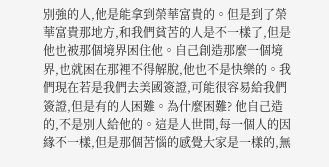別強的人,他是能拿到榮華富貴的。但是到了榮華富貴那地方,和我們貧苦的人是不一樣了,但是他也被那個境界困住他。自己創造那麼一個境界,也就困在那裡不得解脫,他也不是快樂的。我們現在若是我們去美國簽證,可能很容易給我們簽證,但是有的人困難。為什麼困難? 他自己造的,不是別人給他的。這是人世間,每一個人的因緣不一樣,但是那個苦惱的感覺大家是一樣的,無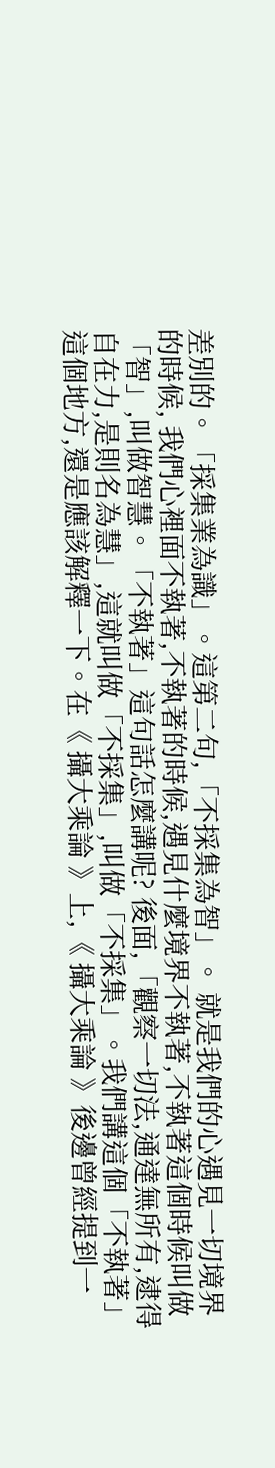差別的。「採集業為識」。這第二句,「不採集為智」。 就是我們的心遇見一切境界的時候, 我們心裡面不執著,不執著的時候,遇見什麼境界不執著,不執著這個時候叫做「智」,叫做智慧。「不執著」這句話怎麼講呢? 後面,「觀察一切法,通達無所有,逮得自在力,是則名為慧」,這就叫做「不採集」,叫做「不採集」。我們講這個「不執著」這個地方,還是應該解釋一下。在《 攝大乘論 》上,《 攝大乘論 》後邊曾經提到一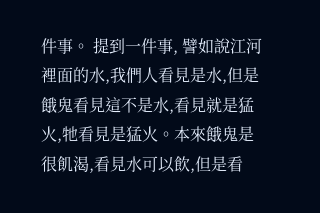件事。 提到一件事, 譬如說江河裡面的水,我們人看見是水,但是餓鬼看見這不是水,看見就是猛火,牠看見是猛火。本來餓鬼是很飢渴,看見水可以飲,但是看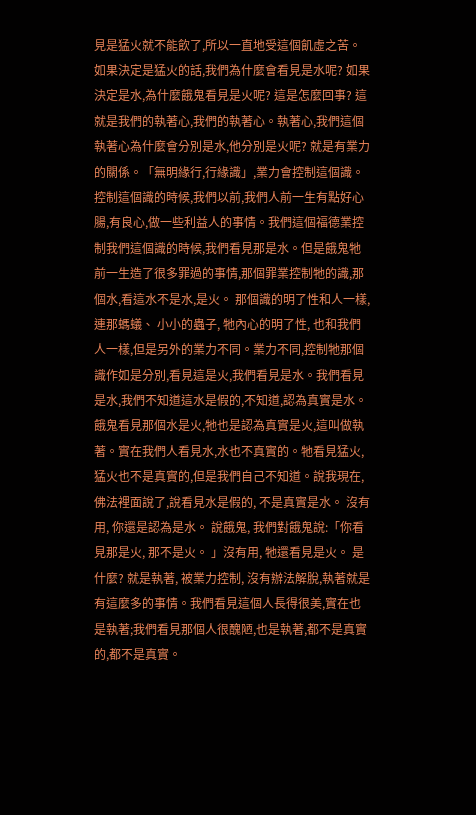見是猛火就不能飲了,所以一直地受這個飢虛之苦。如果決定是猛火的話,我們為什麼會看見是水呢? 如果決定是水,為什麼餓鬼看見是火呢? 這是怎麼回事? 這就是我們的執著心,我們的執著心。執著心,我們這個執著心為什麼會分別是水,他分別是火呢? 就是有業力的關係。「無明緣行,行緣識」,業力會控制這個識。控制這個識的時候,我們以前,我們人前一生有點好心腸,有良心,做一些利益人的事情。我們這個福德業控制我們這個識的時候,我們看見那是水。但是餓鬼牠前一生造了很多罪過的事情,那個罪業控制牠的識,那個水,看這水不是水,是火。 那個識的明了性和人一樣, 連那螞蟻、 小小的蟲子, 牠內心的明了性, 也和我們人一樣,但是另外的業力不同。業力不同,控制牠那個識作如是分別,看見這是火,我們看見是水。我們看見是水,我們不知道這水是假的,不知道,認為真實是水。餓鬼看見那個水是火,牠也是認為真實是火,這叫做執著。實在我們人看見水,水也不真實的。牠看見猛火,猛火也不是真實的,但是我們自己不知道。說我現在,佛法裡面說了,說看見水是假的, 不是真實是水。 沒有用, 你還是認為是水。 說餓鬼, 我們對餓鬼說:「你看見那是火, 那不是火。 」沒有用, 牠還看見是火。 是什麼? 就是執著, 被業力控制, 沒有辦法解脫,執著就是有這麼多的事情。我們看見這個人長得很美,實在也是執著;我們看見那個人很醜陋,也是執著,都不是真實的,都不是真實。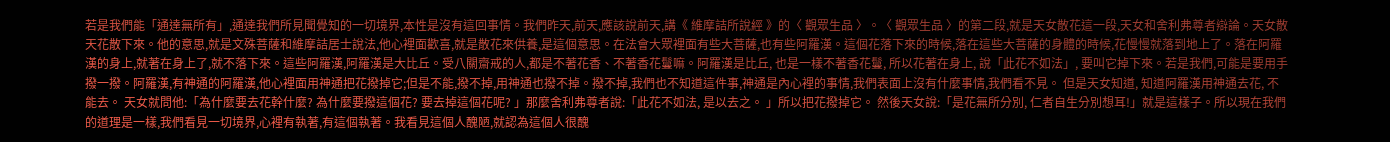若是我們能「通達無所有」,通達我們所見聞覺知的一切境界,本性是沒有這回事情。我們昨天,前天,應該說前天,講《 維摩詰所說經 》的〈 觀眾生品 〉。〈 觀眾生品 〉的第二段,就是天女散花這一段,天女和舍利弗尊者辯論。天女散天花散下來。他的意思,就是文殊菩薩和維摩詰居士說法,他心裡面歡喜,就是散花來供養,是這個意思。在法會大眾裡面有些大菩薩,也有些阿羅漢。這個花落下來的時候,落在這些大菩薩的身體的時候,花慢慢就落到地上了。落在阿羅漢的身上,就著在身上了,就不落下來。這些阿羅漢,阿羅漢是大比丘。受八關齋戒的人,都是不著花香、不著香花鬘嘛。阿羅漢是比丘, 也是一樣不著香花鬘, 所以花著在身上, 說「此花不如法」, 要叫它掉下來。若是我們,可能是要用手撥一撥。阿羅漢,有神通的阿羅漢,他心裡面用神通把花撥掉它;但是不能,撥不掉,用神通也撥不掉。撥不掉,我們也不知道這件事,神通是內心裡的事情,我們表面上沒有什麼事情,我們看不見。 但是天女知道, 知道阿羅漢用神通去花, 不能去。 天女就問他:「為什麼要去花幹什麼? 為什麼要撥這個花? 要去掉這個花呢? 」那麼舍利弗尊者說:「此花不如法, 是以去之。 」所以把花撥掉它。 然後天女說:「是花無所分別, 仁者自生分別想耳!」就是這樣子。所以現在我們的道理是一樣,我們看見一切境界,心裡有執著,有這個執著。我看見這個人醜陋,就認為這個人很醜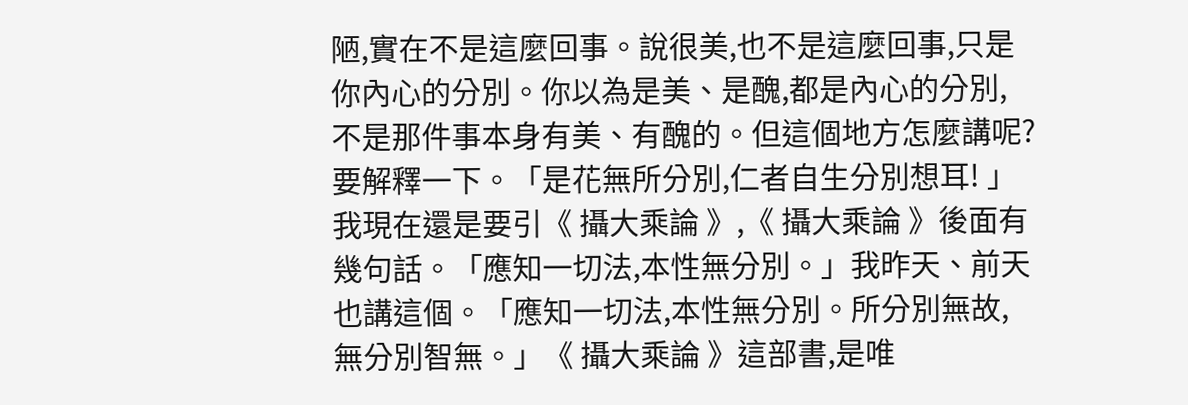陋,實在不是這麼回事。說很美,也不是這麼回事,只是你內心的分別。你以為是美、是醜,都是內心的分別,不是那件事本身有美、有醜的。但這個地方怎麼講呢? 要解釋一下。「是花無所分別,仁者自生分別想耳! 」我現在還是要引《 攝大乘論 》,《 攝大乘論 》後面有幾句話。「應知一切法,本性無分別。」我昨天、前天也講這個。「應知一切法,本性無分別。所分別無故,無分別智無。」《 攝大乘論 》這部書,是唯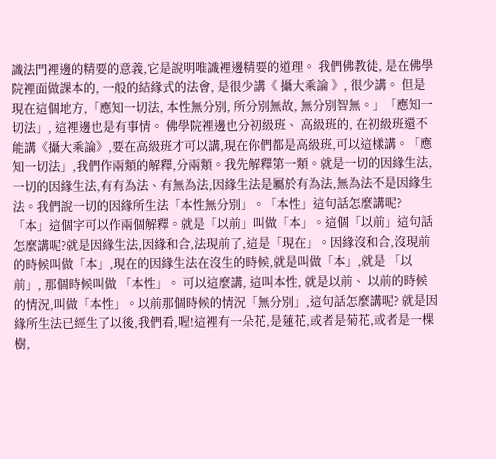識法門裡邊的精要的意義,它是說明唯識裡邊精要的道理。 我們佛教徒, 是在佛學院裡面做課本的, 一般的結緣式的法會, 是很少講《 攝大乘論 》, 很少講。 但是現在這個地方,「應知一切法, 本性無分別, 所分別無故, 無分別智無。」「應知一切法」, 這裡邊也是有事情。 佛學院裡邊也分初級班、 高級班的, 在初級班還不能講《攝大乘論》,要在高級班才可以講,現在你們都是高級班,可以這樣講。「應知一切法」,我們作兩類的解釋,分兩類。我先解釋第一類。就是一切的因緣生法,一切的因緣生法,有有為法、有無為法,因緣生法是屬於有為法,無為法不是因緣生法。我們說一切的因緣所生法「本性無分別」。「本性」這句話怎麼講呢?「本」這個字可以作兩個解釋。就是「以前」叫做「本」。這個「以前」這句話怎麼講呢?就是因緣生法,因緣和合,法現前了,這是「現在」。因緣沒和合,沒現前的時候叫做「本」,現在的因緣生法在沒生的時候,就是叫做「本」,就是 「以前」, 那個時候叫做 「本性」。 可以這麼講, 這叫本性, 就是以前、 以前的時候的情況,叫做「本性」。以前那個時候的情況「無分別」,這句話怎麼講呢? 就是因緣所生法已經生了以後,我們看,喔!這裡有一朵花,是蓮花,或者是菊花,或者是一棵樹,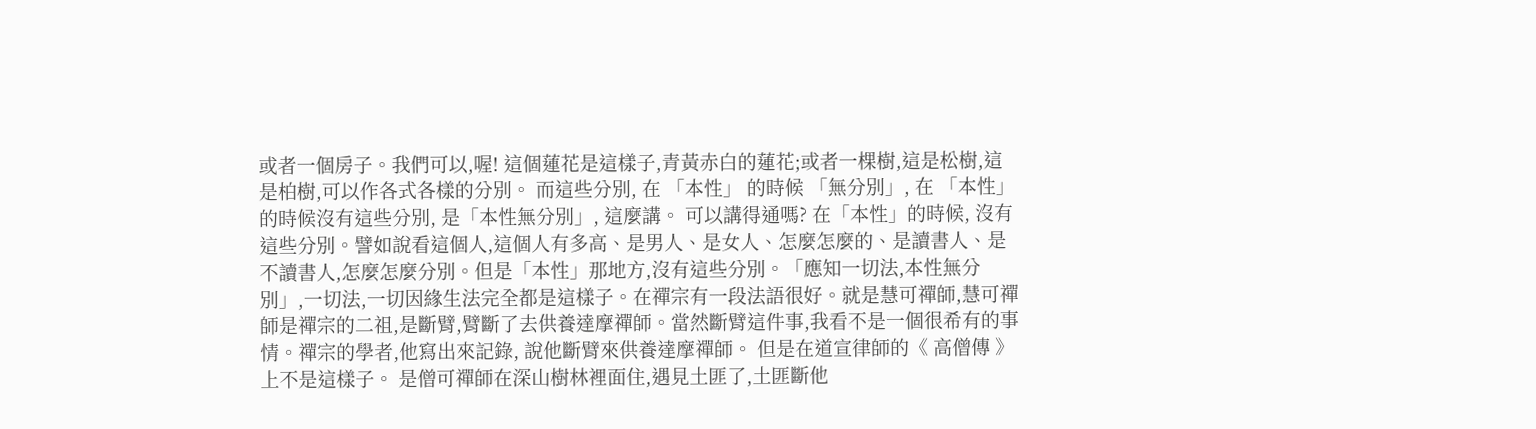或者一個房子。我們可以,喔! 這個蓮花是這樣子,青黃赤白的蓮花;或者一棵樹,這是松樹,這是柏樹,可以作各式各樣的分別。 而這些分別, 在 「本性」 的時候 「無分別」, 在 「本性」 的時候沒有這些分別, 是「本性無分別」, 這麼講。 可以講得通嗎? 在「本性」的時候, 沒有這些分別。譬如說看這個人,這個人有多高、是男人、是女人、怎麼怎麼的、是讀書人、是不讀書人,怎麼怎麼分別。但是「本性」那地方,沒有這些分別。「應知一切法,本性無分別」,一切法,一切因緣生法完全都是這樣子。在禪宗有一段法語很好。就是慧可禪師,慧可禪師是禪宗的二祖,是斷臂,臂斷了去供養達摩禪師。當然斷臂這件事,我看不是一個很希有的事情。禪宗的學者,他寫出來記錄, 說他斷臂來供養達摩禪師。 但是在道宣律師的《 高僧傳 》上不是這樣子。 是僧可禪師在深山樹林裡面住,遇見土匪了,土匪斷他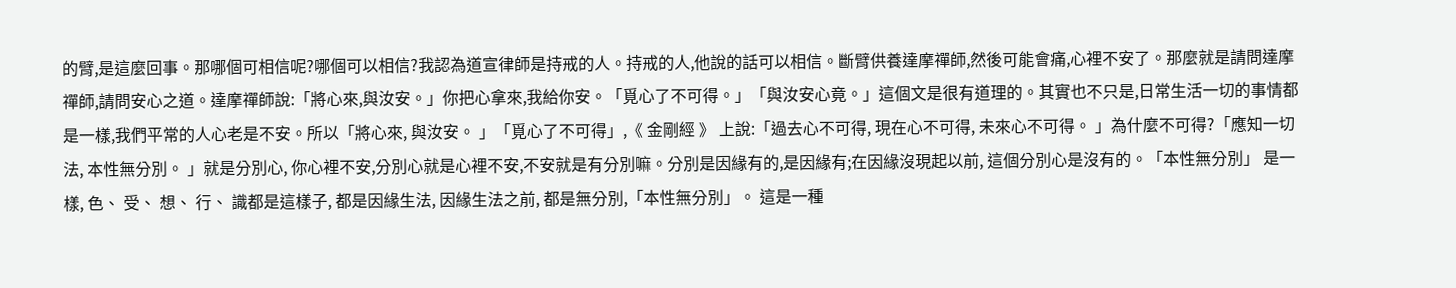的臂,是這麼回事。那哪個可相信呢?哪個可以相信?我認為道宣律師是持戒的人。持戒的人,他說的話可以相信。斷臂供養達摩禪師,然後可能會痛,心裡不安了。那麼就是請問達摩禪師,請問安心之道。達摩禪師說:「將心來,與汝安。」你把心拿來,我給你安。「覓心了不可得。」「與汝安心竟。」這個文是很有道理的。其實也不只是,日常生活一切的事情都是一樣,我們平常的人心老是不安。所以「將心來, 與汝安。 」「覓心了不可得」,《 金剛經 》 上說:「過去心不可得, 現在心不可得, 未來心不可得。 」為什麼不可得?「應知一切法, 本性無分別。 」就是分別心, 你心裡不安,分別心就是心裡不安,不安就是有分別嘛。分別是因緣有的,是因緣有;在因緣沒現起以前, 這個分別心是沒有的。「本性無分別」 是一樣, 色、 受、 想、 行、 識都是這樣子, 都是因緣生法, 因緣生法之前, 都是無分別,「本性無分別」。 這是一種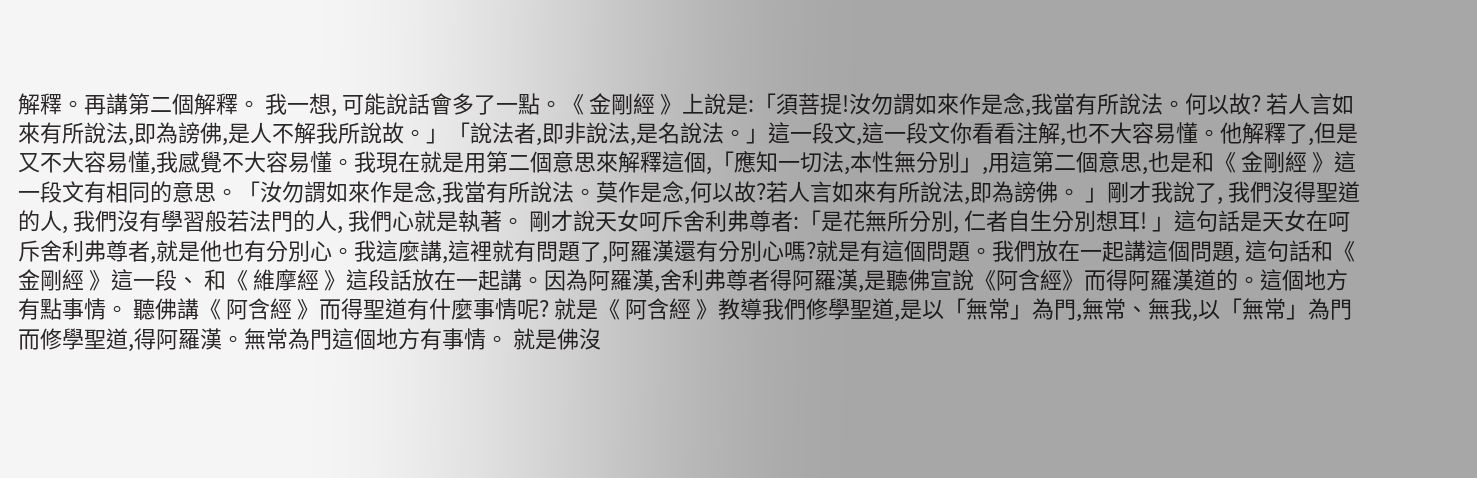解釋。再講第二個解釋。 我一想, 可能說話會多了一點。《 金剛經 》上說是:「須菩提!汝勿謂如來作是念,我當有所說法。何以故? 若人言如來有所說法,即為謗佛,是人不解我所說故。」「說法者,即非說法,是名說法。」這一段文,這一段文你看看注解,也不大容易懂。他解釋了,但是又不大容易懂,我感覺不大容易懂。我現在就是用第二個意思來解釋這個,「應知一切法,本性無分別」,用這第二個意思,也是和《 金剛經 》這一段文有相同的意思。「汝勿謂如來作是念,我當有所說法。莫作是念,何以故?若人言如來有所說法,即為謗佛。 」剛才我說了, 我們沒得聖道的人, 我們沒有學習般若法門的人, 我們心就是執著。 剛才說天女呵斥舍利弗尊者:「是花無所分別, 仁者自生分別想耳! 」這句話是天女在呵斥舍利弗尊者,就是他也有分別心。我這麼講,這裡就有問題了,阿羅漢還有分別心嗎?就是有這個問題。我們放在一起講這個問題, 這句話和《 金剛經 》這一段、 和《 維摩經 》這段話放在一起講。因為阿羅漢,舍利弗尊者得阿羅漢,是聽佛宣說《阿含經》而得阿羅漢道的。這個地方有點事情。 聽佛講《 阿含經 》而得聖道有什麼事情呢? 就是《 阿含經 》教導我們修學聖道,是以「無常」為門,無常、無我,以「無常」為門而修學聖道,得阿羅漢。無常為門這個地方有事情。 就是佛沒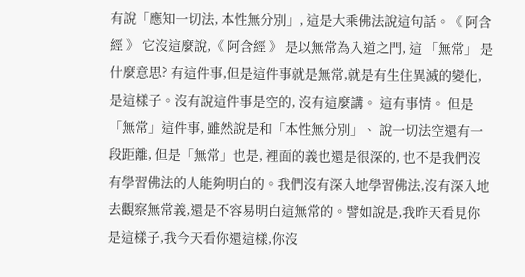有說「應知一切法, 本性無分別」, 這是大乘佛法說這句話。《 阿含經 》 它沒這麼說,《 阿含經 》 是以無常為入道之門, 這 「無常」 是什麼意思? 有這件事,但是這件事就是無常,就是有生住異滅的變化,是這樣子。沒有說這件事是空的, 沒有這麼講。 這有事情。 但是「無常」這件事, 雖然說是和「本性無分別」、 說一切法空還有一段距離, 但是「無常」也是, 裡面的義也還是很深的, 也不是我們沒有學習佛法的人能夠明白的。我們沒有深入地學習佛法,沒有深入地去觀察無常義,還是不容易明白這無常的。譬如說是,我昨天看見你是這樣子,我今天看你還這樣,你沒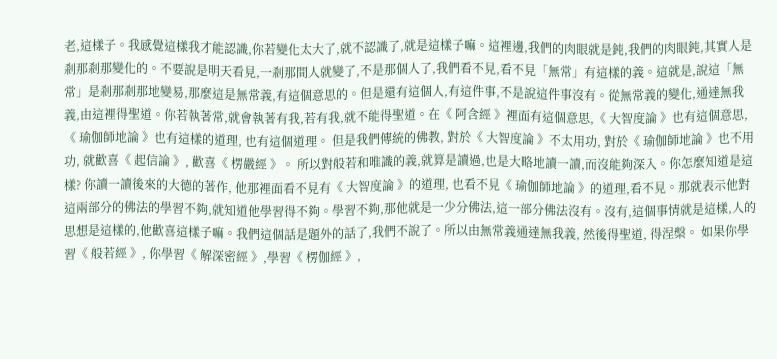老,這樣子。我感覺這樣我才能認識,你若變化太大了,就不認識了,就是這樣子嘛。這裡邊,我們的肉眼就是鈍,我們的肉眼鈍,其實人是剎那剎那變化的。不要說是明天看見,一剎那間人就變了,不是那個人了,我們看不見,看不見「無常」有這樣的義。這就是,說這「無常」是剎那剎那地變易,那麼這是無常義,有這個意思的。但是還有這個人,有這件事,不是說這件事沒有。從無常義的變化,通達無我義,由這裡得聖道。你若執著常,就會執著有我,若有我,就不能得聖道。在《 阿含經 》裡面有這個意思,《 大智度論 》也有這個意思,《 瑜伽師地論 》也有這樣的道理, 也有這個道理。 但是我們傳統的佛教, 對於《 大智度論 》不太用功, 對於《 瑜伽師地論 》也不用功, 就歡喜《 起信論 》, 歡喜《 楞嚴經 》。 所以對般若和唯識的義,就算是讀過,也是大略地讀一讀,而沒能夠深入。你怎麼知道是這樣? 你讀一讀後來的大德的著作, 他那裡面看不見有《 大智度論 》的道理, 也看不見《 瑜伽師地論 》的道理,看不見。那就表示他對這兩部分的佛法的學習不夠,就知道他學習得不夠。學習不夠,那他就是一少分佛法,這一部分佛法沒有。沒有,這個事情就是這樣,人的思想是這樣的,他歡喜這樣子嘛。我們這個話是題外的話了,我們不說了。所以由無常義通達無我義, 然後得聖道, 得涅槃。 如果你學習《 般若經 》, 你學習《 解深密經 》,學習《 楞伽經 》,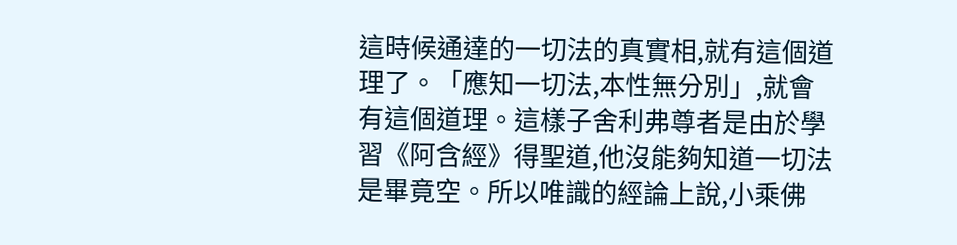這時候通達的一切法的真實相,就有這個道理了。「應知一切法,本性無分別」,就會有這個道理。這樣子舍利弗尊者是由於學習《阿含經》得聖道,他沒能夠知道一切法是畢竟空。所以唯識的經論上說,小乘佛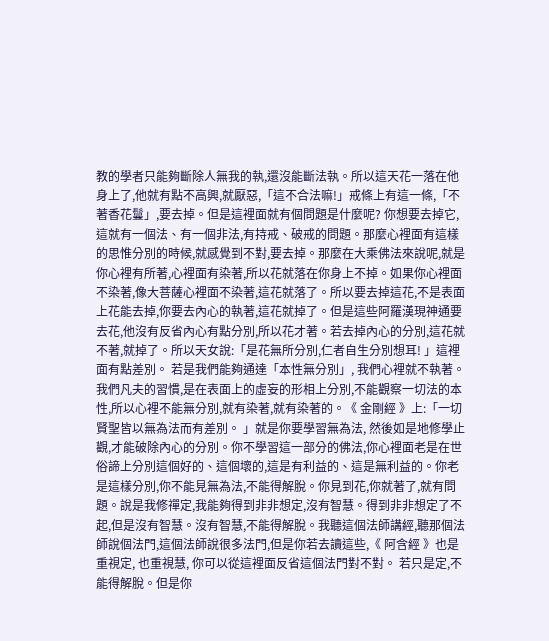教的學者只能夠斷除人無我的執,還沒能斷法執。所以這天花一落在他身上了,他就有點不高興,就厭惡,「這不合法嘛!」戒條上有這一條,「不著香花鬘」,要去掉。但是這裡面就有個問題是什麼呢? 你想要去掉它,這就有一個法、有一個非法,有持戒、破戒的問題。那麼心裡面有這樣的思惟分別的時候,就感覺到不對,要去掉。那麼在大乘佛法來說呢,就是你心裡有所著,心裡面有染著,所以花就落在你身上不掉。如果你心裡面不染著,像大菩薩心裡面不染著,這花就落了。所以要去掉這花,不是表面上花能去掉,你要去內心的執著,這花就掉了。但是這些阿羅漢現神通要去花,他沒有反省內心有點分別,所以花才著。若去掉內心的分別,這花就不著,就掉了。所以天女說:「是花無所分別,仁者自生分別想耳! 」這裡面有點差別。 若是我們能夠通達「本性無分別」, 我們心裡就不執著。 我們凡夫的習慣,是在表面上的虛妄的形相上分別,不能觀察一切法的本性,所以心裡不能無分別,就有染著,就有染著的。《 金剛經 》上:「一切賢聖皆以無為法而有差別。 」就是你要學習無為法, 然後如是地修學止觀,才能破除內心的分別。你不學習這一部分的佛法,你心裡面老是在世俗諦上分別這個好的、這個壞的,這是有利益的、這是無利益的。你老是這樣分別,你不能見無為法,不能得解脫。你見到花,你就著了,就有問題。說是我修禪定,我能夠得到非非想定,沒有智慧。得到非非想定了不起,但是沒有智慧。沒有智慧,不能得解脫。我聽這個法師講經,聽那個法師說個法門,這個法師說很多法門,但是你若去讀這些,《 阿含經 》也是重視定, 也重視慧, 你可以從這裡面反省這個法門對不對。 若只是定,不能得解脫。但是你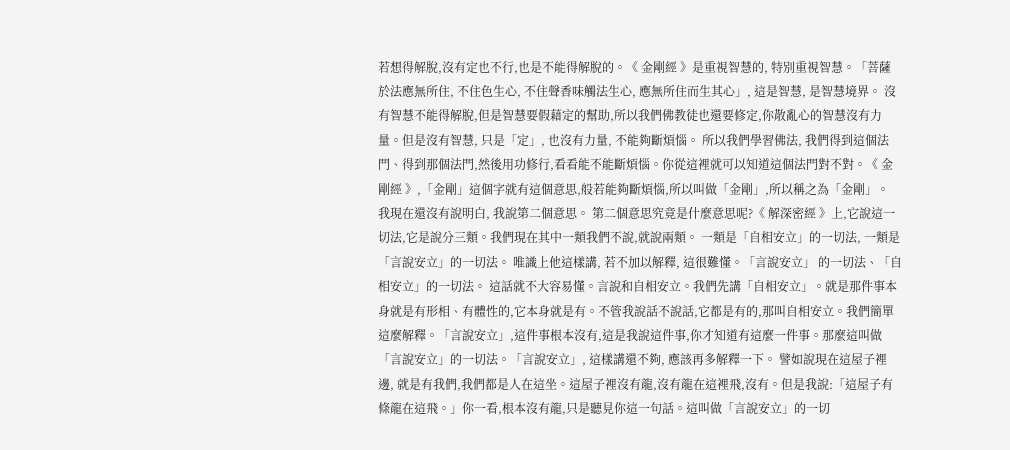若想得解脫,沒有定也不行,也是不能得解脫的。《 金剛經 》是重視智慧的, 特別重視智慧。「菩薩於法應無所住, 不住色生心, 不住聲香味觸法生心, 應無所住而生其心」, 這是智慧, 是智慧境界。 沒有智慧不能得解脫,但是智慧要假藉定的幫助,所以我們佛教徒也還要修定,你散亂心的智慧沒有力量。但是沒有智慧, 只是「定」, 也沒有力量, 不能夠斷煩惱。 所以我們學習佛法, 我們得到這個法門、得到那個法門,然後用功修行,看看能不能斷煩惱。你從這裡就可以知道這個法門對不對。《 金剛經 》,「金剛」這個字就有這個意思,般若能夠斷煩惱,所以叫做「金剛」,所以稱之為「金剛」。 我現在還沒有說明白, 我說第二個意思。 第二個意思究竟是什麼意思呢?《 解深密經 》上,它說這一切法,它是說分三類。我們現在其中一類我們不說,就說兩類。 一類是「自相安立」的一切法, 一類是「言說安立」的一切法。 唯識上他這樣講, 若不加以解釋, 這很難懂。「言說安立」 的一切法、「自相安立」的一切法。 這話就不大容易懂。言說和自相安立。我們先講「自相安立」。就是那件事本身就是有形相、有體性的,它本身就是有。不管我說話不說話,它都是有的,那叫自相安立。我們簡單這麼解釋。「言說安立」,這件事根本沒有,這是我說這件事,你才知道有這麼一件事。那麼這叫做「言說安立」的一切法。「言說安立」, 這樣講還不夠, 應該再多解釋一下。 譬如說現在這屋子裡邊, 就是有我們,我們都是人在這坐。這屋子裡沒有龍,沒有龍在這裡飛,沒有。但是我說:「這屋子有條龍在這飛。」你一看,根本沒有龍,只是聽見你這一句話。這叫做「言說安立」的一切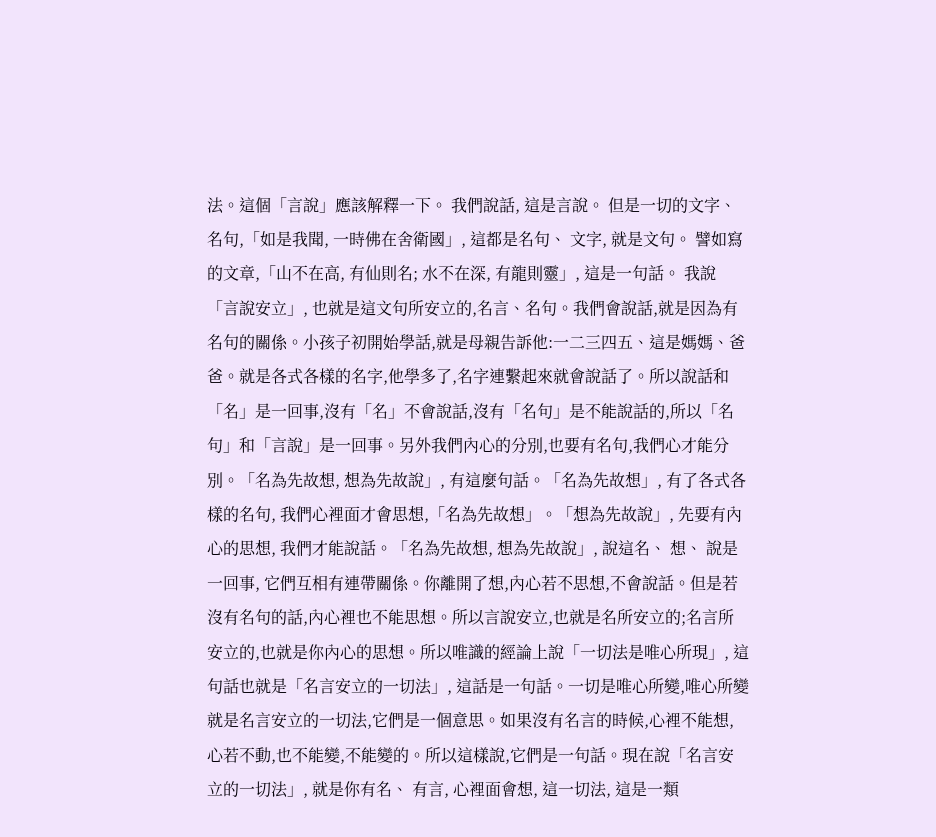法。這個「言說」應該解釋一下。 我們說話, 這是言說。 但是一切的文字、 名句,「如是我聞, 一時佛在舍衛國」, 這都是名句、 文字, 就是文句。 譬如寫的文章,「山不在高, 有仙則名; 水不在深, 有龍則靈」, 這是一句話。 我說 「言說安立」, 也就是這文句所安立的,名言、名句。我們會說話,就是因為有名句的關係。小孩子初開始學話,就是母親告訴他:一二三四五、這是媽媽、爸爸。就是各式各樣的名字,他學多了,名字連繫起來就會說話了。所以說話和「名」是一回事,沒有「名」不會說話,沒有「名句」是不能說話的,所以「名句」和「言說」是一回事。另外我們內心的分別,也要有名句,我們心才能分別。「名為先故想, 想為先故說」, 有這麼句話。「名為先故想」, 有了各式各樣的名句, 我們心裡面才會思想,「名為先故想」。「想為先故說」, 先要有內心的思想, 我們才能說話。「名為先故想, 想為先故說」, 說這名、 想、 說是一回事, 它們互相有連帶關係。你離開了想,內心若不思想,不會說話。但是若沒有名句的話,內心裡也不能思想。所以言說安立,也就是名所安立的;名言所安立的,也就是你內心的思想。所以唯識的經論上說「一切法是唯心所現」, 這句話也就是「名言安立的一切法」, 這話是一句話。一切是唯心所變,唯心所變就是名言安立的一切法,它們是一個意思。如果沒有名言的時候,心裡不能想,心若不動,也不能變,不能變的。所以這樣說,它們是一句話。現在說「名言安立的一切法」, 就是你有名、 有言, 心裡面會想, 這一切法, 這是一類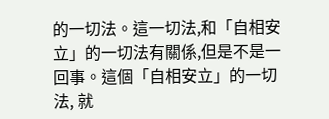的一切法。這一切法,和「自相安立」的一切法有關係,但是不是一回事。這個「自相安立」的一切法, 就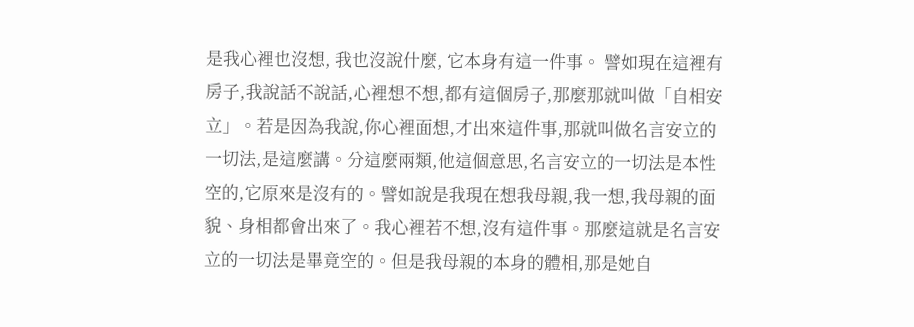是我心裡也沒想, 我也沒說什麼, 它本身有這一件事。 譬如現在這裡有房子,我說話不說話,心裡想不想,都有這個房子,那麼那就叫做「自相安立」。若是因為我說,你心裡面想,才出來這件事,那就叫做名言安立的一切法,是這麼講。分這麼兩類,他這個意思,名言安立的一切法是本性空的,它原來是沒有的。譬如說是我現在想我母親,我一想,我母親的面貌、身相都會出來了。我心裡若不想,沒有這件事。那麼這就是名言安立的一切法是畢竟空的。但是我母親的本身的體相,那是她自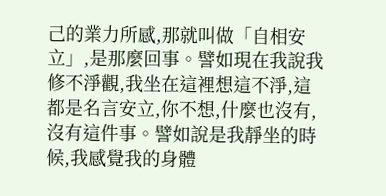己的業力所感,那就叫做「自相安立」,是那麼回事。譬如現在我說我修不淨觀,我坐在這裡想這不淨,這都是名言安立,你不想,什麼也沒有,沒有這件事。譬如說是我靜坐的時候,我感覺我的身體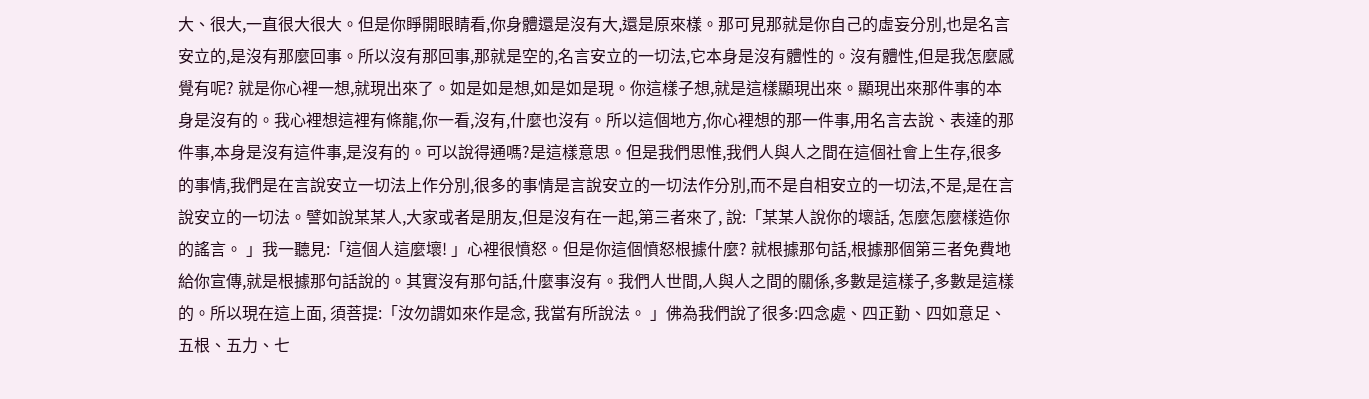大、很大,一直很大很大。但是你睜開眼睛看,你身體還是沒有大,還是原來樣。那可見那就是你自己的虛妄分別,也是名言安立的,是沒有那麼回事。所以沒有那回事,那就是空的,名言安立的一切法,它本身是沒有體性的。沒有體性,但是我怎麼感覺有呢? 就是你心裡一想,就現出來了。如是如是想,如是如是現。你這樣子想,就是這樣顯現出來。顯現出來那件事的本身是沒有的。我心裡想這裡有條龍,你一看,沒有,什麼也沒有。所以這個地方,你心裡想的那一件事,用名言去說、表達的那件事,本身是沒有這件事,是沒有的。可以說得通嗎?是這樣意思。但是我們思惟,我們人與人之間在這個社會上生存,很多的事情,我們是在言說安立一切法上作分別,很多的事情是言說安立的一切法作分別,而不是自相安立的一切法,不是,是在言說安立的一切法。譬如說某某人,大家或者是朋友,但是沒有在一起,第三者來了, 說:「某某人說你的壞話, 怎麼怎麼樣造你的謠言。 」我一聽見:「這個人這麼壞! 」心裡很憤怒。但是你這個憤怒根據什麼? 就根據那句話,根據那個第三者免費地給你宣傳,就是根據那句話說的。其實沒有那句話,什麼事沒有。我們人世間,人與人之間的關係,多數是這樣子,多數是這樣的。所以現在這上面, 須菩提:「汝勿謂如來作是念, 我當有所說法。 」佛為我們說了很多:四念處、四正勤、四如意足、五根、五力、七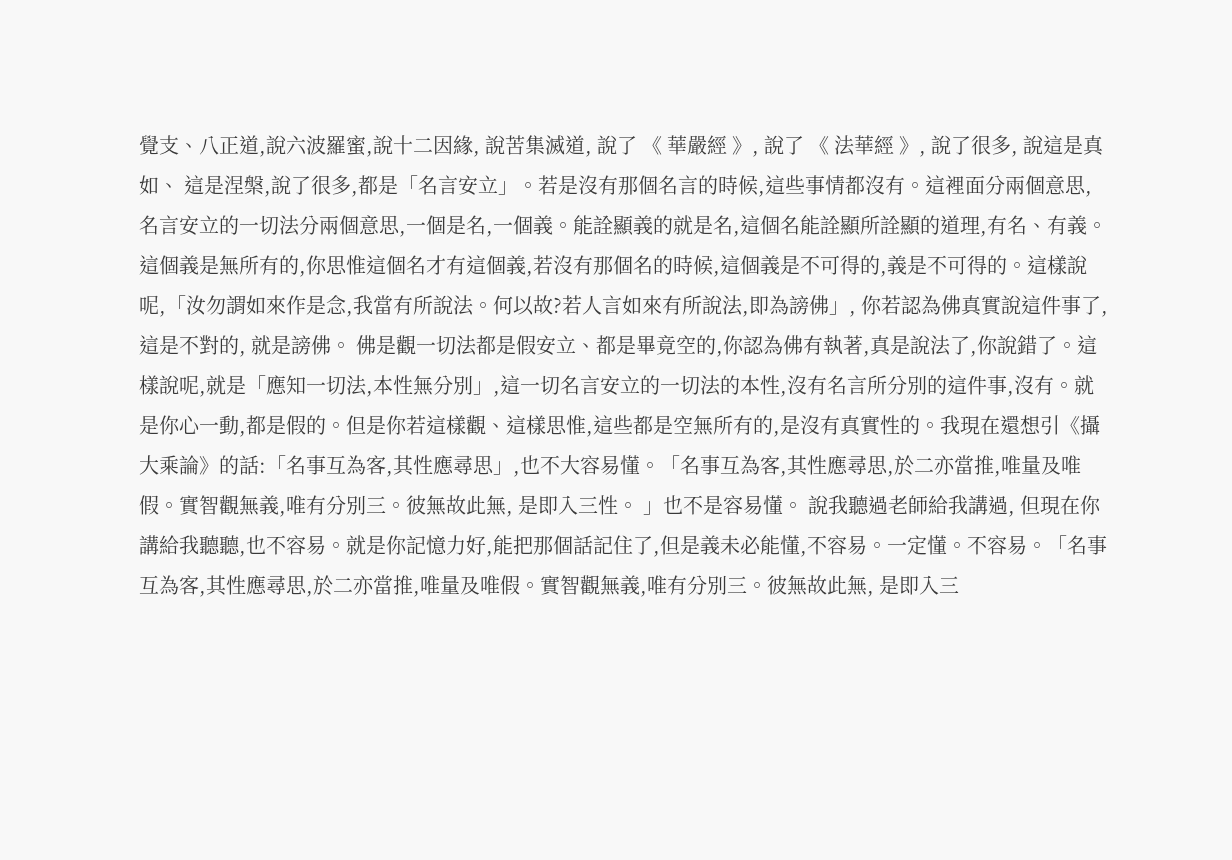覺支、八正道,說六波羅蜜,說十二因緣, 說苦集滅道, 說了 《 華嚴經 》, 說了 《 法華經 》, 說了很多, 說這是真如、 這是涅槃,說了很多,都是「名言安立」。若是沒有那個名言的時候,這些事情都沒有。這裡面分兩個意思,名言安立的一切法分兩個意思,一個是名,一個義。能詮顯義的就是名,這個名能詮顯所詮顯的道理,有名、有義。這個義是無所有的,你思惟這個名才有這個義,若沒有那個名的時候,這個義是不可得的,義是不可得的。這樣說呢,「汝勿謂如來作是念,我當有所說法。何以故?若人言如來有所說法,即為謗佛」, 你若認為佛真實說這件事了, 這是不對的, 就是謗佛。 佛是觀一切法都是假安立、都是畢竟空的,你認為佛有執著,真是說法了,你說錯了。這樣說呢,就是「應知一切法,本性無分別」,這一切名言安立的一切法的本性,沒有名言所分別的這件事,沒有。就是你心一動,都是假的。但是你若這樣觀、這樣思惟,這些都是空無所有的,是沒有真實性的。我現在還想引《攝大乘論》的話:「名事互為客,其性應尋思」,也不大容易懂。「名事互為客,其性應尋思,於二亦當推,唯量及唯假。實智觀無義,唯有分別三。彼無故此無, 是即入三性。 」也不是容易懂。 說我聽過老師給我講過, 但現在你講給我聽聽,也不容易。就是你記憶力好,能把那個話記住了,但是義未必能懂,不容易。一定懂。不容易。「名事互為客,其性應尋思,於二亦當推,唯量及唯假。實智觀無義,唯有分別三。彼無故此無, 是即入三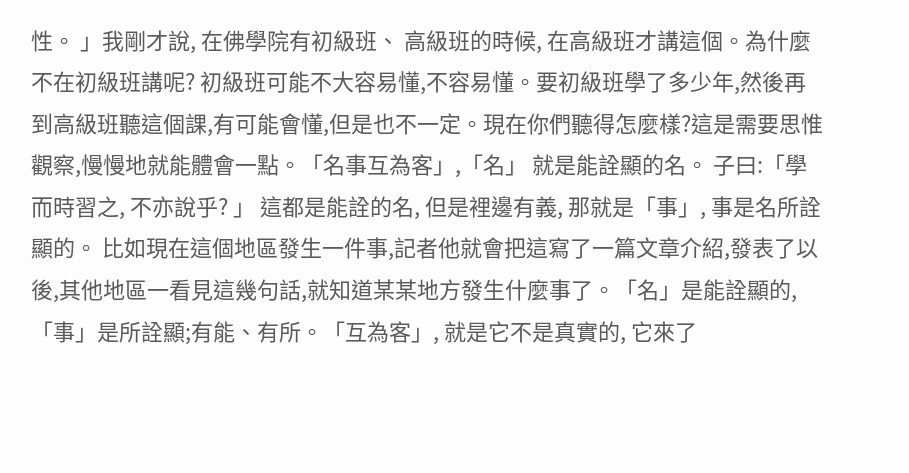性。 」我剛才說, 在佛學院有初級班、 高級班的時候, 在高級班才講這個。為什麼不在初級班講呢? 初級班可能不大容易懂,不容易懂。要初級班學了多少年,然後再到高級班聽這個課,有可能會懂,但是也不一定。現在你們聽得怎麼樣?這是需要思惟觀察,慢慢地就能體會一點。「名事互為客」,「名」 就是能詮顯的名。 子曰:「學而時習之, 不亦說乎? 」 這都是能詮的名, 但是裡邊有義, 那就是「事」, 事是名所詮顯的。 比如現在這個地區發生一件事,記者他就會把這寫了一篇文章介紹,發表了以後,其他地區一看見這幾句話,就知道某某地方發生什麼事了。「名」是能詮顯的,「事」是所詮顯;有能、有所。「互為客」, 就是它不是真實的, 它來了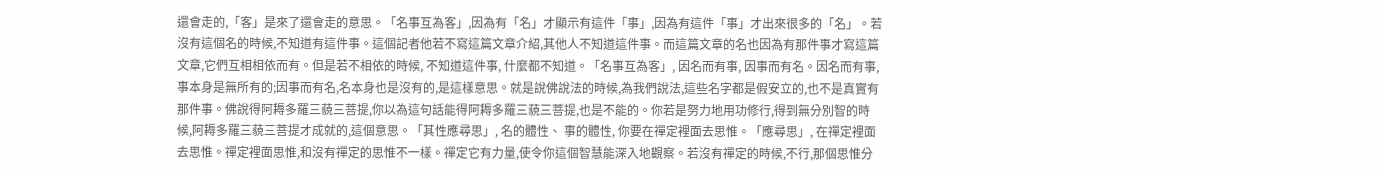還會走的,「客」是來了還會走的意思。「名事互為客」,因為有「名」才顯示有這件「事」,因為有這件「事」才出來很多的「名」。若沒有這個名的時候,不知道有這件事。這個記者他若不寫這篇文章介紹,其他人不知道這件事。而這篇文章的名也因為有那件事才寫這篇文章,它們互相相依而有。但是若不相依的時候, 不知道這件事, 什麼都不知道。「名事互為客」, 因名而有事, 因事而有名。因名而有事,事本身是無所有的;因事而有名,名本身也是沒有的,是這樣意思。就是說佛說法的時候,為我們說法,這些名字都是假安立的,也不是真實有那件事。佛說得阿耨多羅三藐三菩提,你以為這句話能得阿耨多羅三藐三菩提,也是不能的。你若是努力地用功修行,得到無分別智的時候,阿耨多羅三藐三菩提才成就的,這個意思。「其性應尋思」, 名的體性、 事的體性, 你要在禪定裡面去思惟。「應尋思」, 在禪定裡面去思惟。禪定裡面思惟,和沒有禪定的思惟不一樣。禪定它有力量,使令你這個智慧能深入地觀察。若沒有禪定的時候,不行,那個思惟分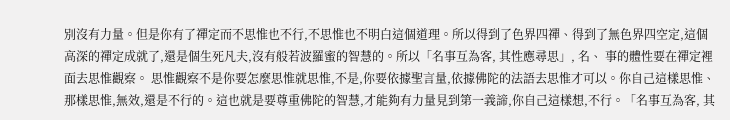別沒有力量。但是你有了禪定而不思惟也不行,不思惟也不明白這個道理。所以得到了色界四禪、得到了無色界四空定,這個高深的禪定成就了,還是個生死凡夫,沒有般若波羅蜜的智慧的。所以「名事互為客, 其性應尋思」, 名、 事的體性要在禪定裡面去思惟觀察。 思惟觀察不是你要怎麼思惟就思惟,不是,你要依據聖言量,依據佛陀的法語去思惟才可以。你自己這樣思惟、那樣思惟,無效,還是不行的。這也就是要尊重佛陀的智慧,才能夠有力量見到第一義諦,你自己這樣想,不行。「名事互為客, 其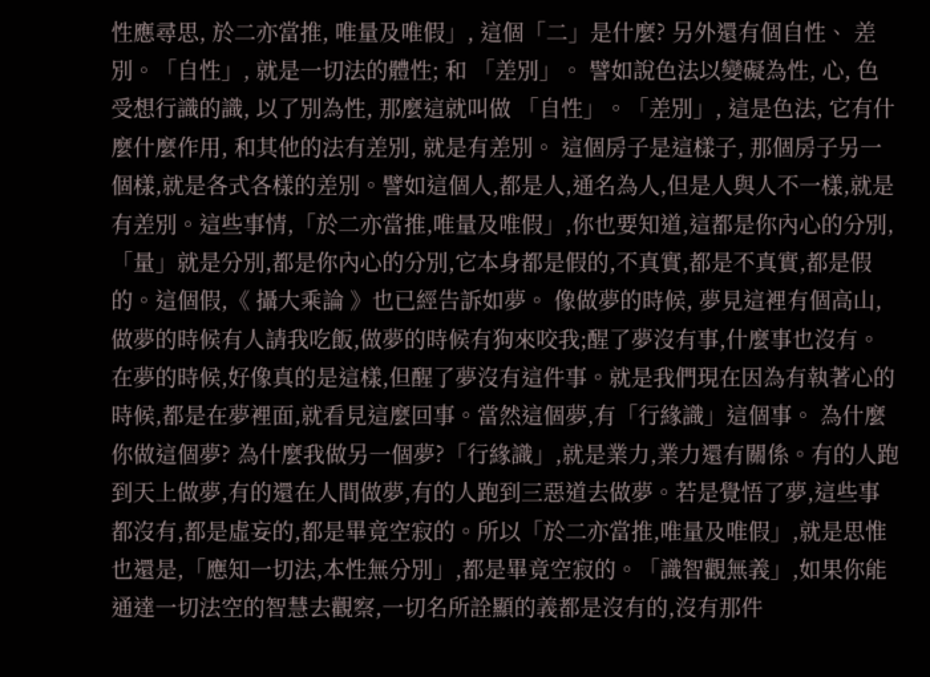性應尋思, 於二亦當推, 唯量及唯假」, 這個「二」是什麼? 另外還有個自性、 差別。「自性」, 就是一切法的體性; 和 「差別」。 譬如說色法以變礙為性, 心, 色受想行識的識, 以了別為性, 那麼這就叫做 「自性」。「差別」, 這是色法, 它有什麼什麼作用, 和其他的法有差別, 就是有差別。 這個房子是這樣子, 那個房子另一個樣,就是各式各樣的差別。譬如這個人,都是人,通名為人,但是人與人不一樣,就是有差別。這些事情,「於二亦當推,唯量及唯假」,你也要知道,這都是你內心的分別,「量」就是分別,都是你內心的分別,它本身都是假的,不真實,都是不真實,都是假的。這個假,《 攝大乘論 》也已經告訴如夢。 像做夢的時候, 夢見這裡有個高山, 做夢的時候有人請我吃飯,做夢的時候有狗來咬我;醒了夢沒有事,什麼事也沒有。在夢的時候,好像真的是這樣,但醒了夢沒有這件事。就是我們現在因為有執著心的時候,都是在夢裡面,就看見這麼回事。當然這個夢,有「行緣識」這個事。 為什麼你做這個夢? 為什麼我做另一個夢?「行緣識」,就是業力,業力還有關係。有的人跑到天上做夢,有的還在人間做夢,有的人跑到三惡道去做夢。若是覺悟了夢,這些事都沒有,都是虛妄的,都是畢竟空寂的。所以「於二亦當推,唯量及唯假」,就是思惟也還是,「應知一切法,本性無分別」,都是畢竟空寂的。「識智觀無義」,如果你能通達一切法空的智慧去觀察,一切名所詮顯的義都是沒有的,沒有那件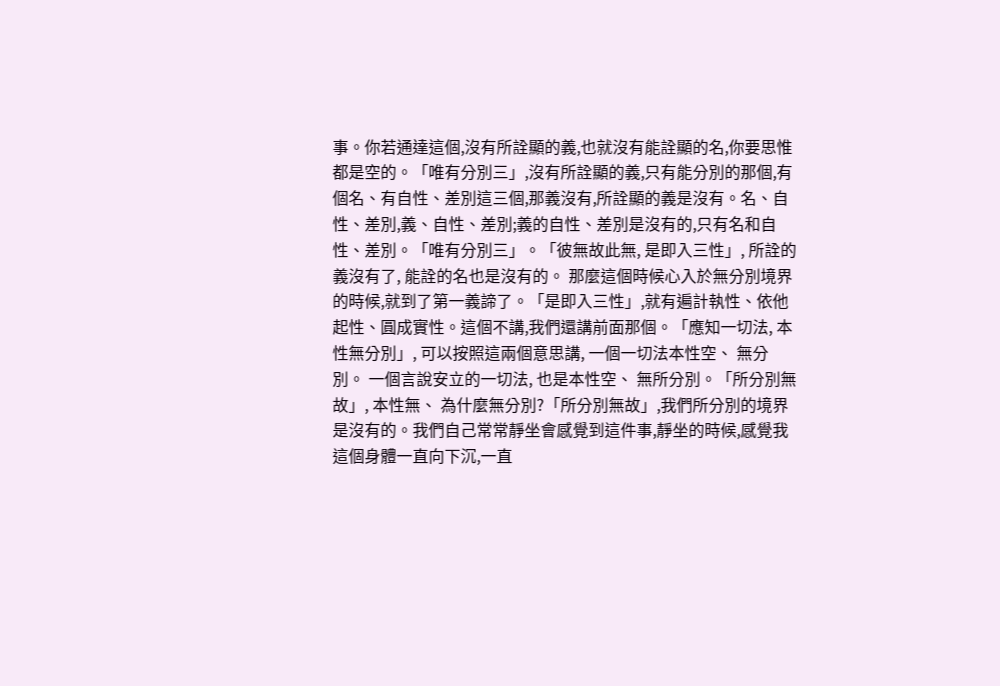事。你若通達這個,沒有所詮顯的義,也就沒有能詮顯的名,你要思惟都是空的。「唯有分別三」,沒有所詮顯的義,只有能分別的那個,有個名、有自性、差別這三個,那義沒有,所詮顯的義是沒有。名、自性、差別,義、自性、差別;義的自性、差別是沒有的,只有名和自性、差別。「唯有分別三」。「彼無故此無, 是即入三性」, 所詮的義沒有了, 能詮的名也是沒有的。 那麼這個時候心入於無分別境界的時候,就到了第一義諦了。「是即入三性」,就有遍計執性、依他起性、圓成實性。這個不講,我們還講前面那個。「應知一切法, 本性無分別」, 可以按照這兩個意思講, 一個一切法本性空、 無分別。 一個言說安立的一切法, 也是本性空、 無所分別。「所分別無故」, 本性無、 為什麼無分別?「所分別無故」,我們所分別的境界是沒有的。我們自己常常靜坐會感覺到這件事,靜坐的時候,感覺我這個身體一直向下沉,一直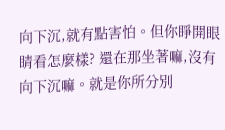向下沉,就有點害怕。但你睜開眼睛看怎麼樣? 還在那坐著嘛,沒有向下沉嘛。就是你所分別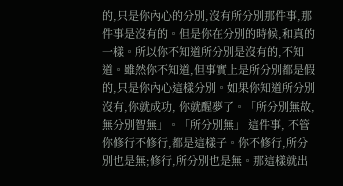的,只是你內心的分別,沒有所分別那件事,那件事是沒有的。但是你在分別的時候,和真的一樣。所以你不知道所分別是沒有的,不知道。雖然你不知道,但事實上是所分別都是假的,只是你內心這樣分別。如果你知道所分別沒有,你就成功, 你就醒夢了。「所分別無故, 無分別智無」。「所分別無」 這件事, 不管你修行不修行,都是這樣子。你不修行,所分別也是無;修行,所分別也是無。那這樣就出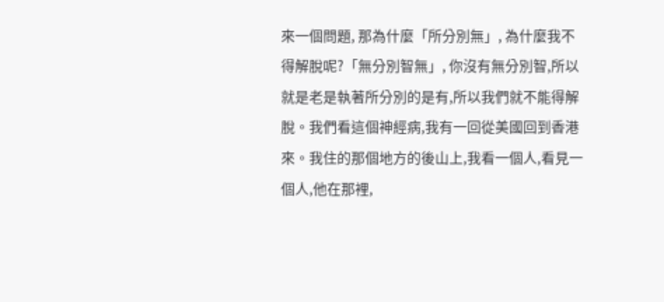來一個問題, 那為什麼「所分別無」, 為什麼我不得解脫呢?「無分別智無」, 你沒有無分別智,所以就是老是執著所分別的是有,所以我們就不能得解脫。我們看這個神經病,我有一回從美國回到香港來。我住的那個地方的後山上,我看一個人,看見一個人,他在那裡,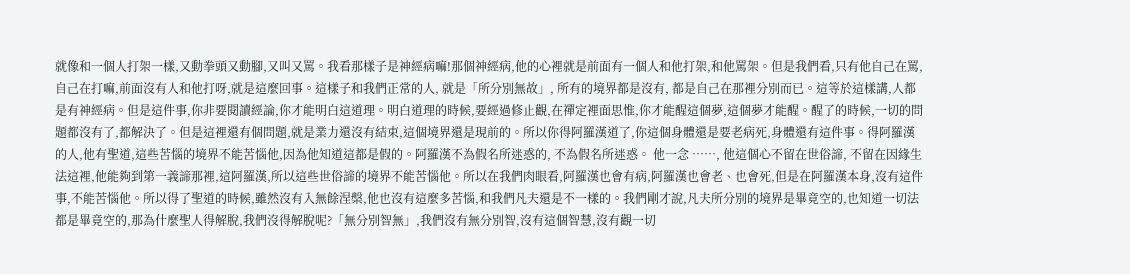就像和一個人打架一樣,又動拳頭又動腳,又叫又罵。我看那樣子是神經病嘛!那個神經病,他的心裡就是前面有一個人和他打架,和他罵架。但是我們看,只有他自己在罵,自己在打嘛,前面沒有人和他打呀,就是這麼回事。這樣子和我們正常的人, 就是「所分別無故」, 所有的境界都是沒有, 都是自己在那裡分別而已。這等於這樣講,人都是有神經病。但是這件事,你非要閱讀經論,你才能明白這道理。明白道理的時候,要經過修止觀,在禪定裡面思惟,你才能醒這個夢,這個夢才能醒。醒了的時候,一切的問題都沒有了,都解決了。但是這裡還有個問題,就是業力還沒有結束,這個境界還是現前的。所以你得阿羅漢道了,你這個身體還是要老病死,身體還有這件事。得阿羅漢的人,他有聖道,這些苦惱的境界不能苦惱他,因為他知道這都是假的。阿羅漢不為假名所迷惑的, 不為假名所迷惑。 他一念 ⋯⋯, 他這個心不留在世俗諦, 不留在因緣生法這裡,他能夠到第一義諦那裡,這阿羅漢,所以這些世俗諦的境界不能苦惱他。所以在我們肉眼看,阿羅漢也會有病,阿羅漢也會老、也會死,但是在阿羅漢本身,沒有這件事,不能苦惱他。所以得了聖道的時候,雖然沒有入無餘涅槃,他也沒有這麼多苦惱,和我們凡夫還是不一樣的。我們剛才說,凡夫所分別的境界是畢竟空的,也知道一切法都是畢竟空的,那為什麼聖人得解脫,我們沒得解脫呢?「無分別智無」,我們沒有無分別智,沒有這個智慧,沒有觀一切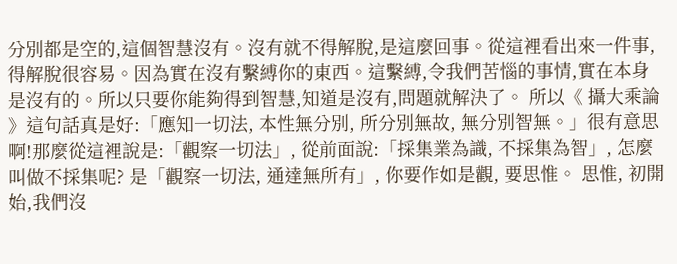分別都是空的,這個智慧沒有。沒有就不得解脫,是這麼回事。從這裡看出來一件事,得解脫很容易。因為實在沒有繫縛你的東西。這繫縛,令我們苦惱的事情,實在本身是沒有的。所以只要你能夠得到智慧,知道是沒有,問題就解決了。 所以《 攝大乘論 》這句話真是好:「應知一切法, 本性無分別, 所分別無故, 無分別智無。」很有意思啊!那麼從這裡說是:「觀察一切法」, 從前面說:「採集業為識, 不採集為智」, 怎麼叫做不採集呢? 是「觀察一切法, 通達無所有」, 你要作如是觀, 要思惟。 思惟, 初開始,我們沒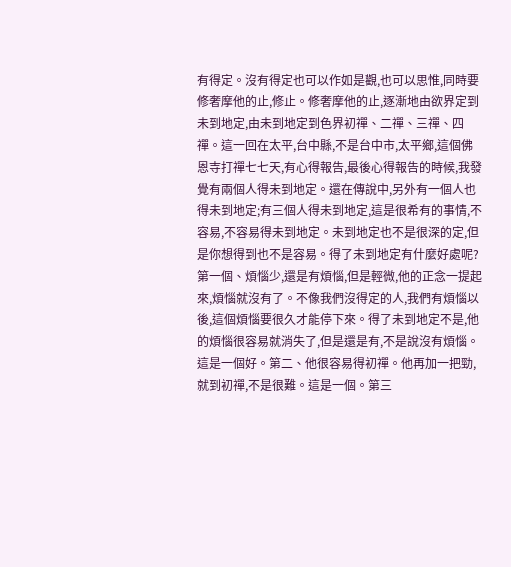有得定。沒有得定也可以作如是觀,也可以思惟,同時要修奢摩他的止,修止。修奢摩他的止,逐漸地由欲界定到未到地定,由未到地定到色界初禪、二禪、三禪、四禪。這一回在太平,台中縣,不是台中市,太平鄉,這個佛恩寺打禪七七天,有心得報告,最後心得報告的時候,我發覺有兩個人得未到地定。還在傳說中,另外有一個人也得未到地定;有三個人得未到地定,這是很希有的事情,不容易,不容易得未到地定。未到地定也不是很深的定,但是你想得到也不是容易。得了未到地定有什麼好處呢? 第一個、煩惱少,還是有煩惱,但是輕微,他的正念一提起來,煩惱就沒有了。不像我們沒得定的人,我們有煩惱以後,這個煩惱要很久才能停下來。得了未到地定不是,他的煩惱很容易就消失了,但是還是有,不是說沒有煩惱。這是一個好。第二、他很容易得初禪。他再加一把勁,就到初禪,不是很難。這是一個。第三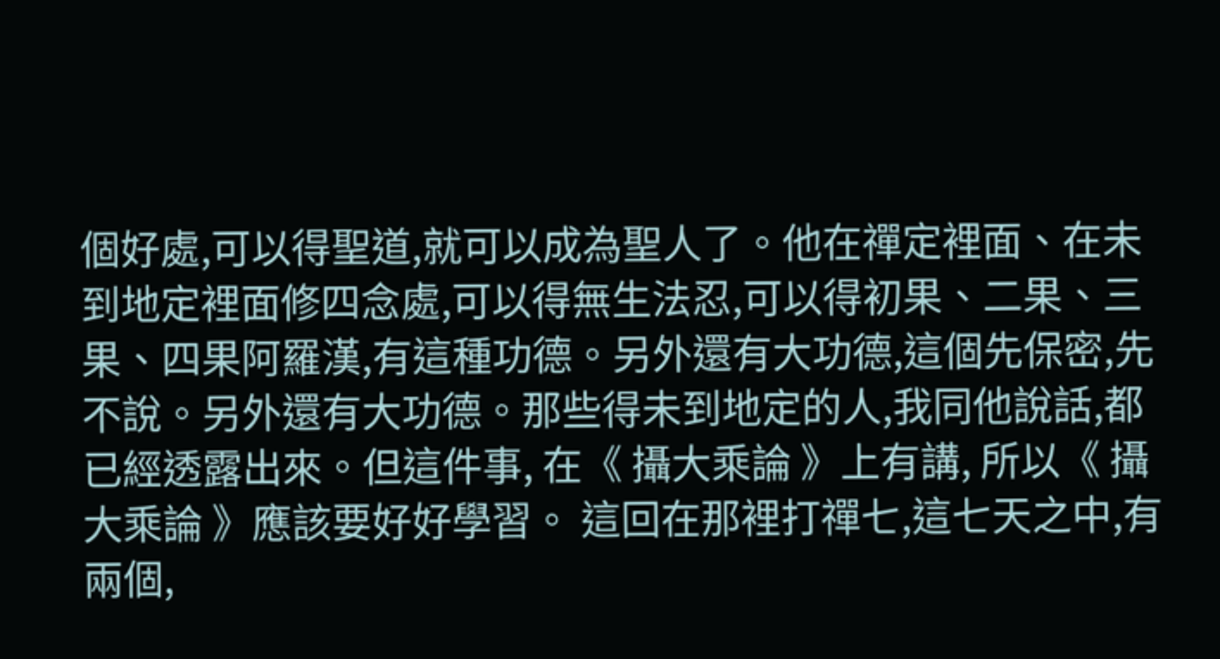個好處,可以得聖道,就可以成為聖人了。他在禪定裡面、在未到地定裡面修四念處,可以得無生法忍,可以得初果、二果、三果、四果阿羅漢,有這種功德。另外還有大功德,這個先保密,先不說。另外還有大功德。那些得未到地定的人,我同他說話,都已經透露出來。但這件事, 在《 攝大乘論 》上有講, 所以《 攝大乘論 》應該要好好學習。 這回在那裡打禪七,這七天之中,有兩個,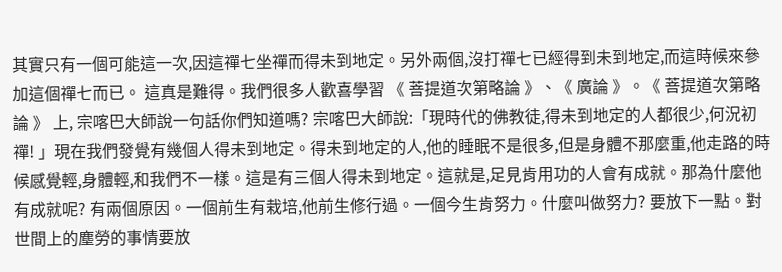其實只有一個可能這一次,因這禪七坐禪而得未到地定。另外兩個,沒打禪七已經得到未到地定,而這時候來參加這個禪七而已。 這真是難得。我們很多人歡喜學習 《 菩提道次第略論 》、《 廣論 》。《 菩提道次第略論 》 上, 宗喀巴大師說一句話你們知道嗎? 宗喀巴大師說:「現時代的佛教徒,得未到地定的人都很少,何況初禪! 」現在我們發覺有幾個人得未到地定。得未到地定的人,他的睡眠不是很多,但是身體不那麼重,他走路的時候感覺輕,身體輕,和我們不一樣。這是有三個人得未到地定。這就是,足見肯用功的人會有成就。那為什麼他有成就呢? 有兩個原因。一個前生有栽培,他前生修行過。一個今生肯努力。什麼叫做努力? 要放下一點。對世間上的塵勞的事情要放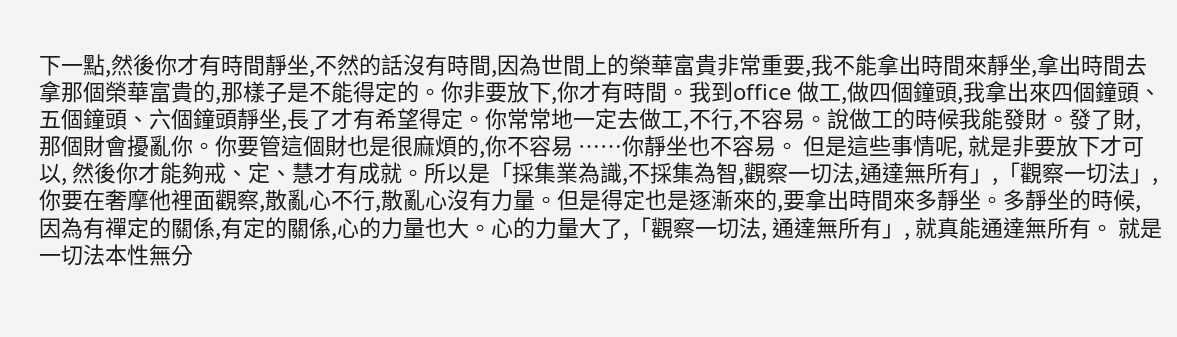下一點,然後你才有時間靜坐,不然的話沒有時間,因為世間上的榮華富貴非常重要,我不能拿出時間來靜坐,拿出時間去拿那個榮華富貴的,那樣子是不能得定的。你非要放下,你才有時間。我到office 做工,做四個鐘頭,我拿出來四個鐘頭、五個鐘頭、六個鐘頭靜坐,長了才有希望得定。你常常地一定去做工,不行,不容易。說做工的時候我能發財。發了財,那個財會擾亂你。你要管這個財也是很麻煩的,你不容易 ⋯⋯你靜坐也不容易。 但是這些事情呢, 就是非要放下才可以, 然後你才能夠戒、定、慧才有成就。所以是「採集業為識,不採集為智,觀察一切法,通達無所有」,「觀察一切法」,你要在奢摩他裡面觀察,散亂心不行,散亂心沒有力量。但是得定也是逐漸來的,要拿出時間來多靜坐。多靜坐的時候,因為有禪定的關係,有定的關係,心的力量也大。心的力量大了,「觀察一切法, 通達無所有」, 就真能通達無所有。 就是一切法本性無分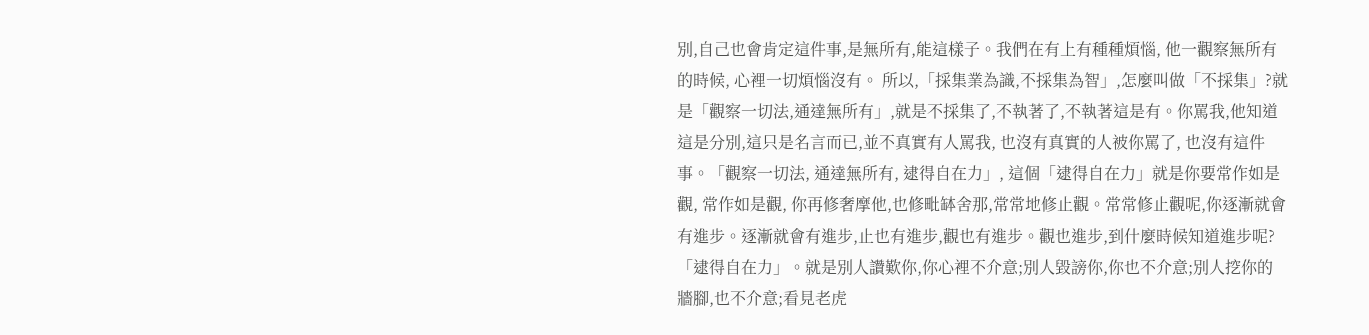別,自己也會肯定這件事,是無所有,能這樣子。我們在有上有種種煩惱, 他一觀察無所有的時候, 心裡一切煩惱沒有。 所以,「採集業為識,不採集為智」,怎麼叫做「不採集」?就是「觀察一切法,通達無所有」,就是不採集了,不執著了,不執著這是有。你罵我,他知道這是分別,這只是名言而已,並不真實有人罵我, 也沒有真實的人被你罵了, 也沒有這件事。「觀察一切法, 通達無所有, 逮得自在力」, 這個「逮得自在力」就是你要常作如是觀, 常作如是觀, 你再修奢摩他,也修毗缽舍那,常常地修止觀。常常修止觀呢,你逐漸就會有進步。逐漸就會有進步,止也有進步,觀也有進步。觀也進步,到什麼時候知道進步呢?「逮得自在力」。就是別人讚歎你,你心裡不介意;別人毀謗你,你也不介意;別人挖你的牆腳,也不介意;看見老虎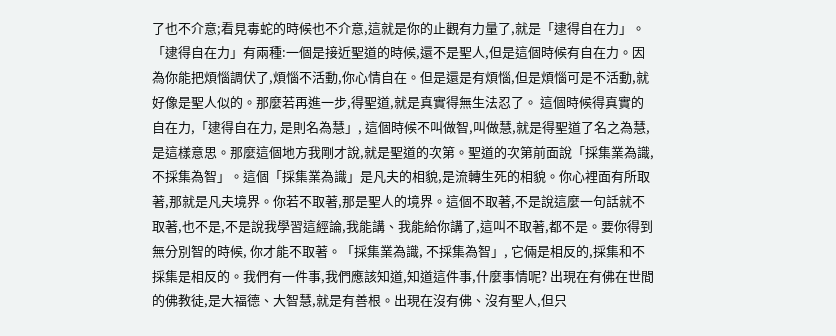了也不介意;看見毒蛇的時候也不介意,這就是你的止觀有力量了,就是「逮得自在力」。「逮得自在力」有兩種:一個是接近聖道的時候,還不是聖人,但是這個時候有自在力。因為你能把煩惱調伏了,煩惱不活動,你心情自在。但是還是有煩惱,但是煩惱可是不活動,就好像是聖人似的。那麼若再進一步,得聖道,就是真實得無生法忍了。 這個時候得真實的自在力,「逮得自在力, 是則名為慧」, 這個時候不叫做智,叫做慧,就是得聖道了名之為慧,是這樣意思。那麼這個地方我剛才說,就是聖道的次第。聖道的次第前面說「採集業為識,不採集為智」。這個「採集業為識」是凡夫的相貌,是流轉生死的相貌。你心裡面有所取著,那就是凡夫境界。你若不取著,那是聖人的境界。這個不取著,不是說這麼一句話就不取著,也不是,不是說我學習這經論,我能講、我能給你講了,這叫不取著,都不是。要你得到無分別智的時候, 你才能不取著。「採集業為識, 不採集為智」, 它倆是相反的,採集和不採集是相反的。我們有一件事,我們應該知道,知道這件事,什麼事情呢? 出現在有佛在世間的佛教徒,是大福德、大智慧,就是有善根。出現在沒有佛、沒有聖人,但只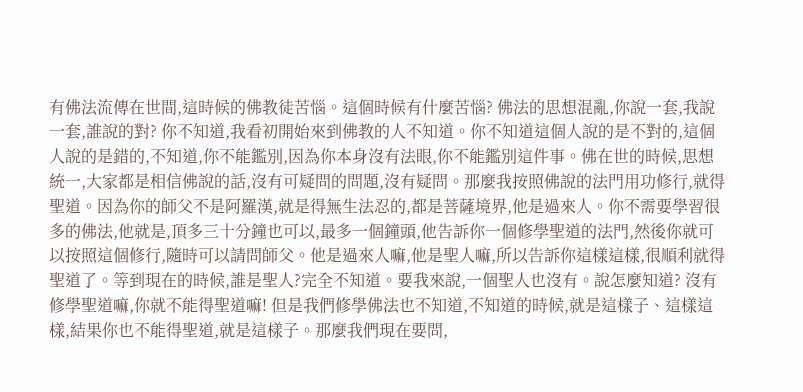有佛法流傳在世間,這時候的佛教徒苦惱。這個時候有什麼苦惱? 佛法的思想混亂,你說一套,我說一套,誰說的對? 你不知道,我看初開始來到佛教的人不知道。你不知道這個人說的是不對的,這個人說的是錯的,不知道,你不能鑑別,因為你本身沒有法眼,你不能鑑別這件事。佛在世的時候,思想統一,大家都是相信佛說的話,沒有可疑問的問題,沒有疑問。那麼我按照佛說的法門用功修行,就得聖道。因為你的師父不是阿羅漢,就是得無生法忍的,都是菩薩境界,他是過來人。你不需要學習很多的佛法,他就是,頂多三十分鐘也可以,最多一個鐘頭,他告訴你一個修學聖道的法門,然後你就可以按照這個修行,隨時可以請問師父。他是過來人嘛,他是聖人嘛,所以告訴你這樣這樣,很順利就得聖道了。等到現在的時候,誰是聖人?完全不知道。要我來說,一個聖人也沒有。說怎麼知道? 沒有修學聖道嘛,你就不能得聖道嘛! 但是我們修學佛法也不知道,不知道的時候,就是這樣子、這樣這樣,結果你也不能得聖道,就是這樣子。那麼我們現在要問,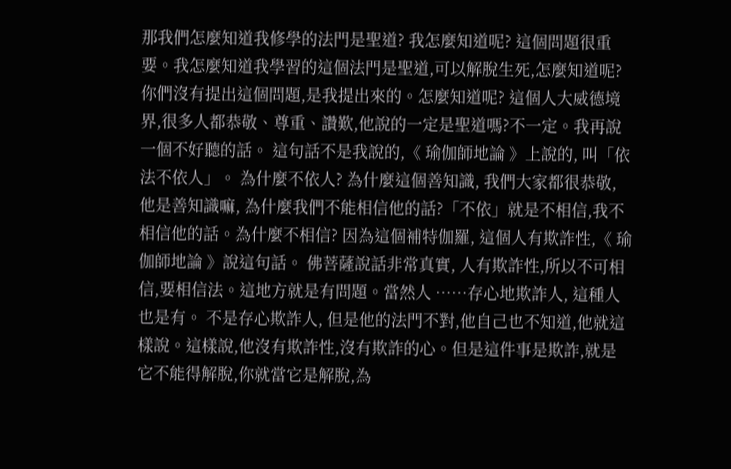那我們怎麼知道我修學的法門是聖道? 我怎麼知道呢? 這個問題很重要。我怎麼知道我學習的這個法門是聖道,可以解脫生死,怎麼知道呢? 你們沒有提出這個問題,是我提出來的。怎麼知道呢? 這個人大威德境界,很多人都恭敬、尊重、讚歎,他說的一定是聖道嗎?不一定。我再說一個不好聽的話。 這句話不是我說的,《 瑜伽師地論 》上說的, 叫「依法不依人」。 為什麼不依人? 為什麼這個善知識, 我們大家都很恭敬, 他是善知識嘛, 為什麼我們不能相信他的話?「不依」就是不相信,我不相信他的話。為什麼不相信? 因為這個補特伽羅, 這個人有欺詐性,《 瑜伽師地論 》說這句話。 佛菩薩說話非常真實, 人有欺詐性,所以不可相信,要相信法。這地方就是有問題。當然人 ⋯⋯存心地欺詐人, 這種人也是有。 不是存心欺詐人, 但是他的法門不對,他自己也不知道,他就這樣說。這樣說,他沒有欺詐性,沒有欺詐的心。但是這件事是欺詐,就是它不能得解脫,你就當它是解脫,為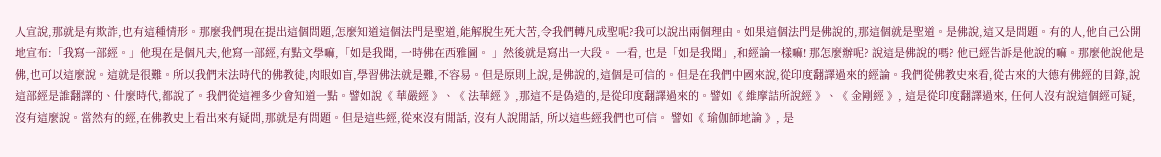人宣說,那就是有欺詐,也有這種情形。那麼我們現在提出這個問題,怎麼知道這個法門是聖道,能解脫生死大苦,令我們轉凡成聖呢?我可以說出兩個理由。如果這個法門是佛說的,那這個就是聖道。是佛說,這又是問題。有的人,他自己公開地宣布:「我寫一部經。」他現在是個凡夫,他寫一部經,有點文學嘛,「如是我聞, 一時佛在西雅圖。 」然後就是寫出一大段。 一看, 也是「如是我聞」,和經論一樣嘛! 那怎麼辦呢? 說這是佛說的嗎? 他已經告訴是他說的嘛。那麼他說他是佛,也可以這麼說。這就是很難。所以我們末法時代的佛教徒,肉眼如盲,學習佛法就是難,不容易。但是原則上說,是佛說的,這個是可信的。但是在我們中國來說,從印度翻譯過來的經論。我們從佛教史來看,從古來的大德有佛經的目錄,說這部經是誰翻譯的、什麼時代,都說了。我們從這裡多少會知道一點。譬如說《 華嚴經 》、《 法華經 》,那這不是偽造的,是從印度翻譯過來的。譬如《 維摩詰所說經 》、《 金剛經 》, 這是從印度翻譯過來, 任何人沒有說這個經可疑, 沒有這麼說。當然有的經,在佛教史上看出來有疑問,那就是有問題。但是這些經,從來沒有閒話, 沒有人說閒話, 所以這些經我們也可信。 譬如《 瑜伽師地論 》, 是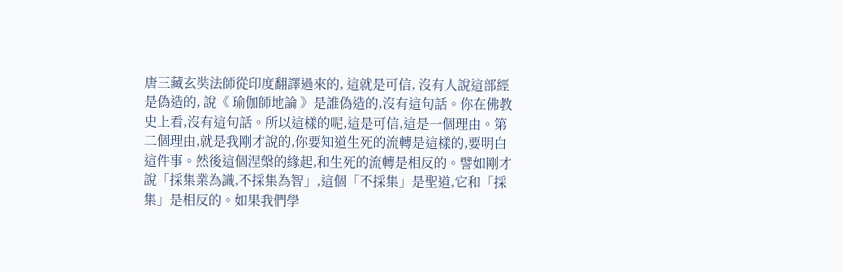唐三藏玄奘法師從印度翻譯過來的, 這就是可信, 沒有人說這部經是偽造的, 說《 瑜伽師地論 》是誰偽造的,沒有這句話。你在佛教史上看,沒有這句話。所以這樣的呢,這是可信,這是一個理由。第二個理由,就是我剛才說的,你要知道生死的流轉是這樣的,要明白這件事。然後這個涅槃的緣起,和生死的流轉是相反的。譬如剛才說「採集業為識,不採集為智」,這個「不採集」是聖道,它和「採集」是相反的。如果我們學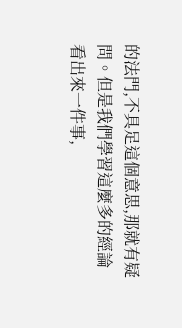的法門,不具足這個意思,那就有疑問。但是我們學習這麼多的經論看出來一件事,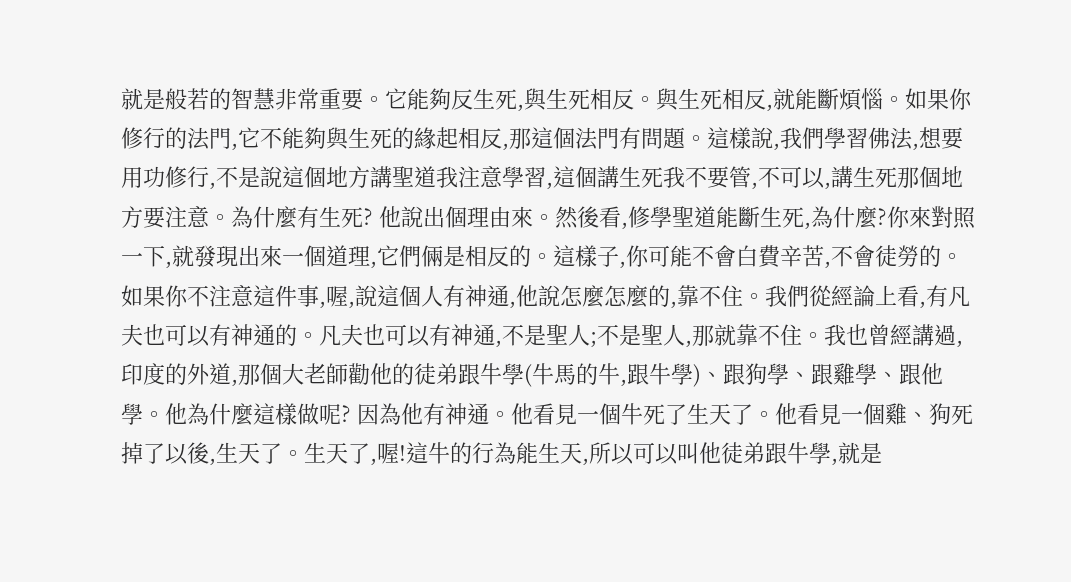就是般若的智慧非常重要。它能夠反生死,與生死相反。與生死相反,就能斷煩惱。如果你修行的法門,它不能夠與生死的緣起相反,那這個法門有問題。這樣說,我們學習佛法,想要用功修行,不是說這個地方講聖道我注意學習,這個講生死我不要管,不可以,講生死那個地方要注意。為什麼有生死? 他說出個理由來。然後看,修學聖道能斷生死,為什麼?你來對照一下,就發現出來一個道理,它們倆是相反的。這樣子,你可能不會白費辛苦,不會徒勞的。如果你不注意這件事,喔,說這個人有神通,他說怎麼怎麼的,靠不住。我們從經論上看,有凡夫也可以有神通的。凡夫也可以有神通,不是聖人;不是聖人,那就靠不住。我也曾經講過,印度的外道,那個大老師勸他的徒弟跟牛學(牛馬的牛,跟牛學)、跟狗學、跟雞學、跟他學。他為什麼這樣做呢? 因為他有神通。他看見一個牛死了生天了。他看見一個雞、狗死掉了以後,生天了。生天了,喔!這牛的行為能生天,所以可以叫他徒弟跟牛學,就是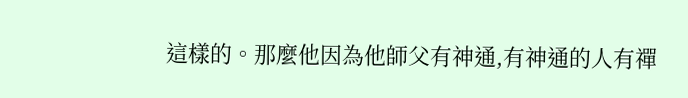這樣的。那麼他因為他師父有神通,有神通的人有禪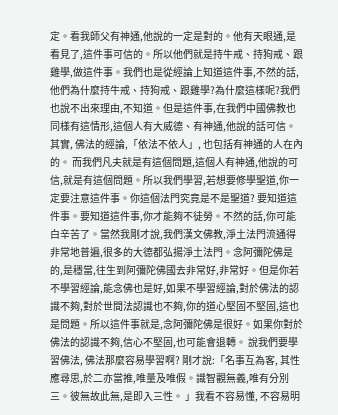定。看我師父有神通,他說的一定是對的。他有天眼通,是看見了,這件事可信的。所以他們就是持牛戒、持狗戒、跟雞學,做這件事。我們也是從經論上知道這件事,不然的話,他們為什麼持牛戒、持狗戒、跟雞學?為什麼這樣呢?我們也說不出來理由,不知道。但是這件事,在我們中國佛教也同樣有這情形,這個人有大威德、有神通,他說的話可信。 其實, 佛法的經論,「依法不依人」, 也包括有神通的人在內的。 而我們凡夫就是有這個問題,這個人有神通,他說的可信,就是有這個問題。所以我們學習,若想要修學聖道,你一定要注意這件事。你這個法門究竟是不是聖道? 要知道這件事。要知道這件事,你才能夠不徒勞。不然的話,你可能白辛苦了。當然我剛才說,我們漢文佛教,淨土法門流通得非常地普遍,很多的大德都弘揚淨土法門。念阿彌陀佛是的,是穩當,往生到阿彌陀佛國去非常好,非常好。但是你若不學習經論,能念佛也是好,如果不學習經論,對於佛法的認識不夠,對於世間法認識也不夠,你的道心堅固不堅固,這也是問題。所以這件事就是,念阿彌陀佛是很好。如果你對於佛法的認識不夠,信心不堅固,也可能會退轉。 說我們要學習佛法, 佛法那麼容易學習啊? 剛才說:「名事互為客, 其性應尋思,於二亦當推,唯量及唯假。識智觀無義,唯有分別三。彼無故此無,是即入三性。 」我看不容易懂, 不容易明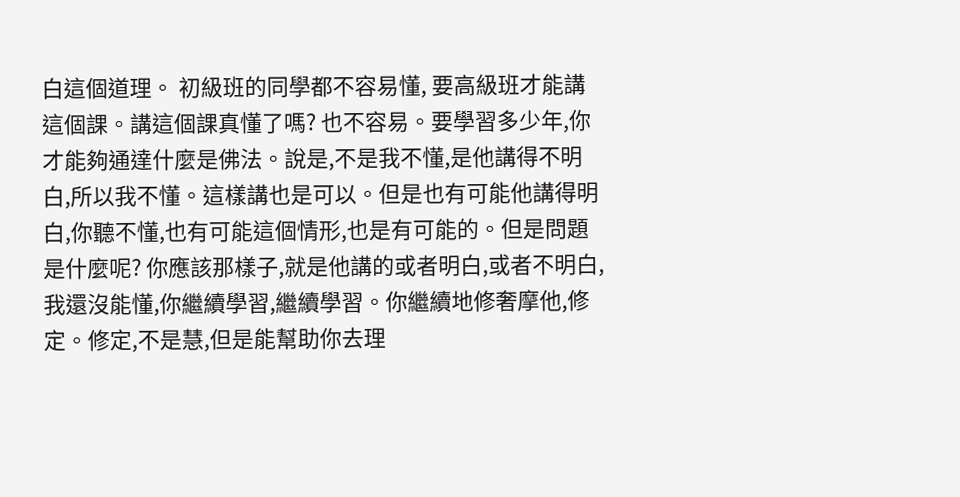白這個道理。 初級班的同學都不容易懂, 要高級班才能講這個課。講這個課真懂了嗎? 也不容易。要學習多少年,你才能夠通達什麼是佛法。說是,不是我不懂,是他講得不明白,所以我不懂。這樣講也是可以。但是也有可能他講得明白,你聽不懂,也有可能這個情形,也是有可能的。但是問題是什麼呢? 你應該那樣子,就是他講的或者明白,或者不明白,我還沒能懂,你繼續學習,繼續學習。你繼續地修奢摩他,修定。修定,不是慧,但是能幫助你去理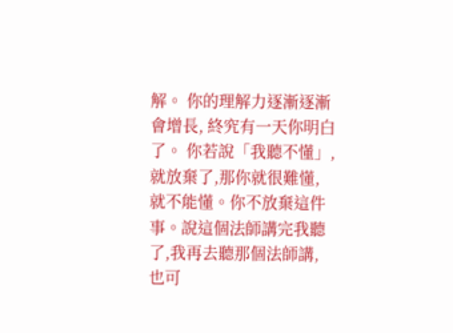解。 你的理解力逐漸逐漸會增長, 終究有一天你明白了。 你若說「我聽不懂」, 就放棄了,那你就很難懂,就不能懂。你不放棄這件事。說這個法師講完我聽了,我再去聽那個法師講,也可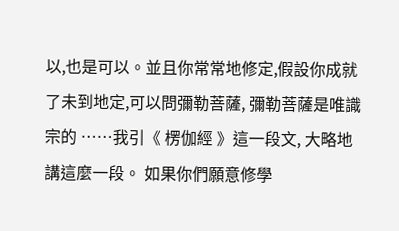以,也是可以。並且你常常地修定,假設你成就了未到地定,可以問彌勒菩薩, 彌勒菩薩是唯識宗的 ⋯⋯我引《 楞伽經 》這一段文, 大略地講這麼一段。 如果你們願意修學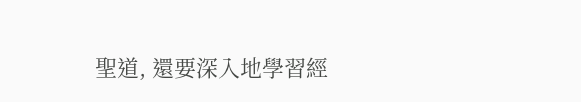聖道, 還要深入地學習經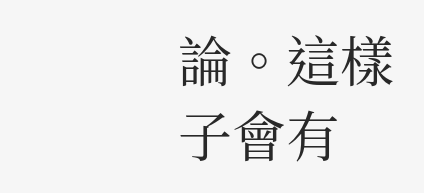論。這樣子會有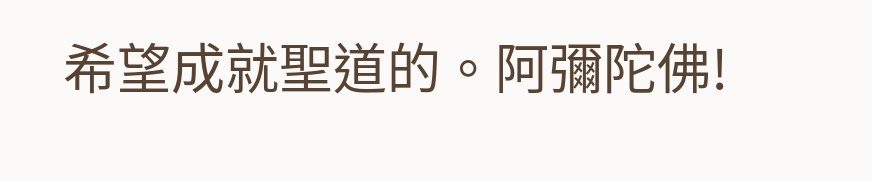希望成就聖道的。阿彌陀佛!